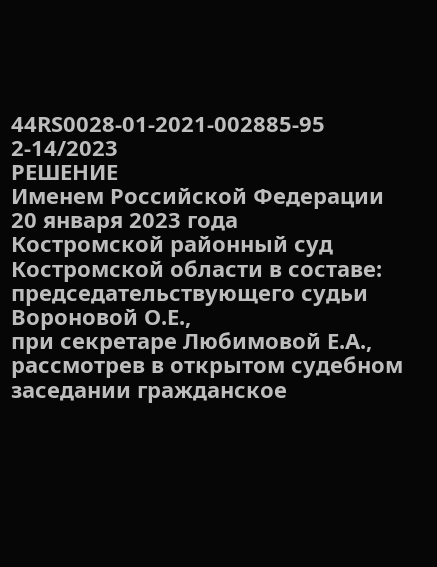44RS0028-01-2021-002885-95
2-14/2023
РЕШЕНИЕ
Именем Российской Федерации
20 января 2023 года
Костромской районный суд Костромской области в составе:
председательствующего судьи Вороновой О.Е.,
при секретаре Любимовой Е.А.,
рассмотрев в открытом судебном заседании гражданское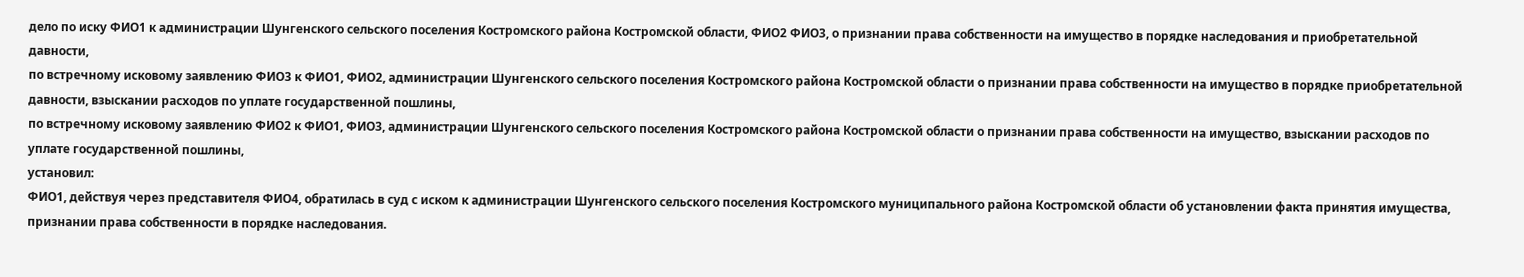дело по иску ФИО1 к администрации Шунгенского сельского поселения Костромского района Костромской области, ФИО2 ФИО3, о признании права собственности на имущество в порядке наследования и приобретательной давности,
по встречному исковому заявлению ФИО3 к ФИО1, ФИО2, администрации Шунгенского сельского поселения Костромского района Костромской области о признании права собственности на имущество в порядке приобретательной давности, взыскании расходов по уплате государственной пошлины,
по встречному исковому заявлению ФИО2 к ФИО1, ФИО3, администрации Шунгенского сельского поселения Костромского района Костромской области о признании права собственности на имущество, взыскании расходов по уплате государственной пошлины,
установил:
ФИО1, действуя через представителя ФИО4, обратилась в суд с иском к администрации Шунгенского сельского поселения Костромского муниципального района Костромской области об установлении факта принятия имущества, признании права собственности в порядке наследования.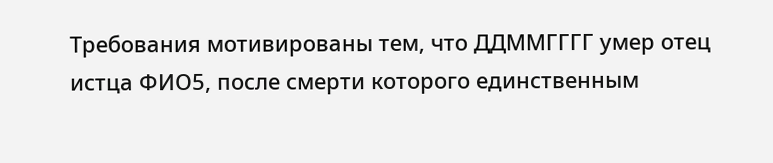Требования мотивированы тем, что ДДММГГГГ умер отец истца ФИО5, после смерти которого единственным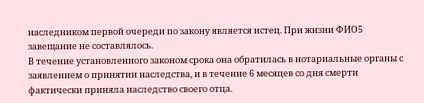наследником первой очереди по закону является истец. При жизни ФИО5 завещание не составлялось.
В течение установленного законом срока она обратилась в нотариальные органы с заявлением о принятии наследства, и в течение 6 месяцев со дня смерти фактически приняла наследство своего отца.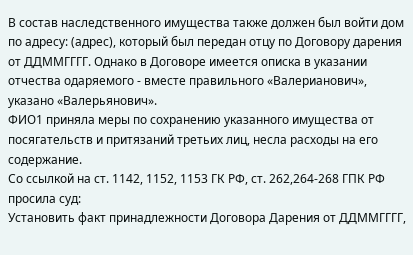В состав наследственного имущества также должен был войти дом по адресу: (адрес), который был передан отцу по Договору дарения от ДДММГГГГ. Однако в Договоре имеется описка в указании отчества одаряемого - вместе правильного «Валерианович», указано «Валерьянович».
ФИО1 приняла меры по сохранению указанного имущества от посягательств и притязаний третьих лиц, несла расходы на его содержание.
Со ссылкой на ст. 1142, 1152, 1153 ГК РФ, ст. 262,264-268 ГПК РФ просила суд:
Установить факт принадлежности Договора Дарения от ДДММГГГГ,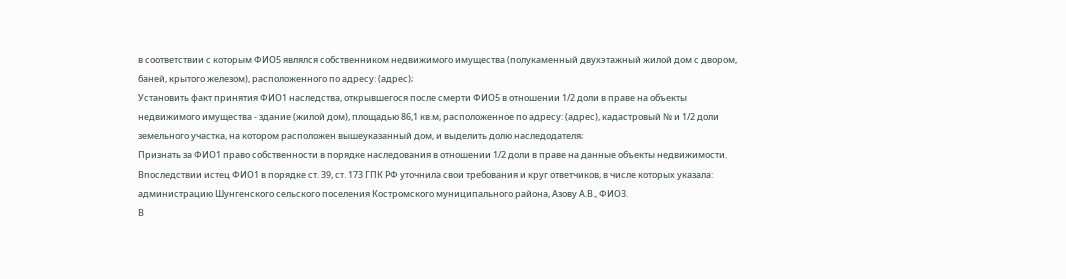в соответствии с которым ФИО5 являлся собственником недвижимого имущества (полукаменный двухэтажный жилой дом с двором, баней, крытого железом), расположенного по адресу: (адрес);
Установить факт принятия ФИО1 наследства, открывшегося после смерти ФИО5 в отношении 1/2 доли в праве на объекты недвижимого имущества - здание (жилой дом), площадью 86,1 кв.м, расположенное по адресу: (адрес), кадастровый № и 1/2 доли земельного участка, на котором расположен вышеуказанный дом, и выделить долю наследодателя;
Признать за ФИО1 право собственности в порядке наследования в отношении 1/2 доли в праве на данные объекты недвижимости.
Впоследствии истец ФИО1 в порядке ст. 39, ст. 173 ГПК РФ уточнила свои требования и круг ответчиков, в числе которых указала: администрацию Шунгенского сельского поселения Костромского муниципального района, Азову А.В., ФИО3.
В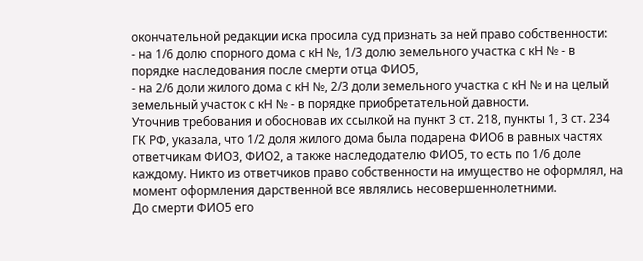окончательной редакции иска просила суд признать за ней право собственности:
- на 1/6 долю спорного дома с кН №, 1/3 долю земельного участка с кН № - в порядке наследования после смерти отца ФИО5,
- на 2/6 доли жилого дома с кН №, 2/3 доли земельного участка с кН № и на целый земельный участок с кН № - в порядке приобретательной давности.
Уточнив требования и обосновав их ссылкой на пункт 3 ст. 218, пункты 1, 3 ст. 234 ГК РФ, указала, что 1/2 доля жилого дома была подарена ФИО6 в равных частях ответчикам ФИО3, ФИО2, а также наследодателю ФИО5, то есть по 1/6 доле каждому. Никто из ответчиков право собственности на имущество не оформлял, на момент оформления дарственной все являлись несовершеннолетними.
До смерти ФИО5 его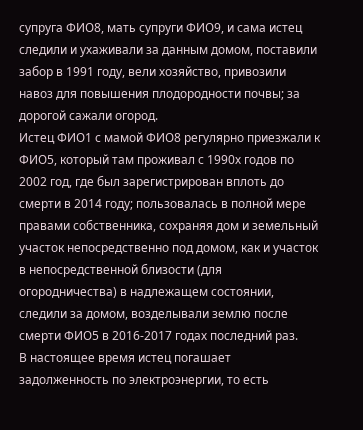супруга ФИО8, мать супруги ФИО9, и сама истец следили и ухаживали за данным домом, поставили забор в 1991 году, вели хозяйство, привозили навоз для повышения плодородности почвы; за дорогой сажали огород.
Истец ФИО1 с мамой ФИО8 регулярно приезжали к ФИО5, который там проживал с 1990х годов по 2002 год, где был зарегистрирован вплоть до смерти в 2014 году; пользовалась в полной мере правами собственника, сохраняя дом и земельный участок непосредственно под домом, как и участок в непосредственной близости (для огородничества) в надлежащем состоянии, следили за домом, возделывали землю после смерти ФИО5 в 2016-2017 годах последний раз.
В настоящее время истец погашает задолженность по электроэнергии, то есть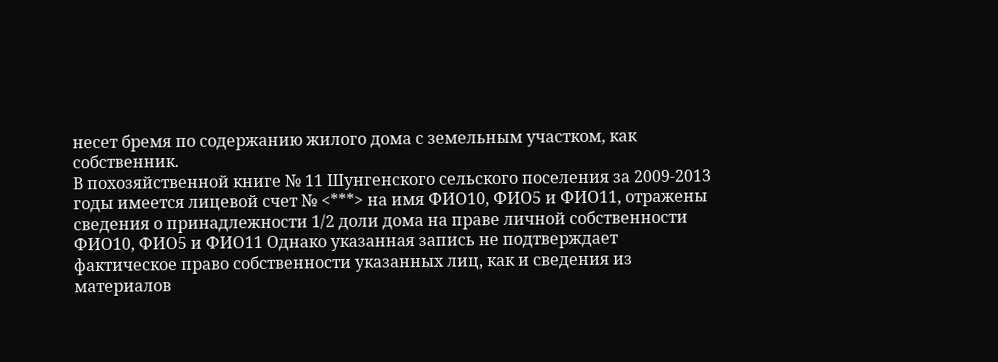несет бремя по содержанию жилого дома с земельным участком, как собственник.
В похозяйственной книге № 11 Шунгенского сельского поселения за 2009-2013 годы имеется лицевой счет № <***> на имя ФИО10, ФИО5 и ФИО11, отражены сведения о принадлежности 1/2 доли дома на праве личной собственности ФИО10, ФИО5 и ФИО11 Однако указанная запись не подтверждает фактическое право собственности указанных лиц, как и сведения из материалов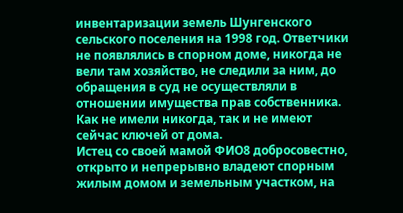инвентаризации земель Шунгенского сельского поселения на 1998 год. Ответчики не появлялись в спорном доме, никогда не вели там хозяйство, не следили за ним, до обращения в суд не осуществляли в отношении имущества прав собственника. Как не имели никогда, так и не имеют сейчас ключей от дома.
Истец со своей мамой ФИО8 добросовестно, открыто и непрерывно владеют спорным жилым домом и земельным участком, на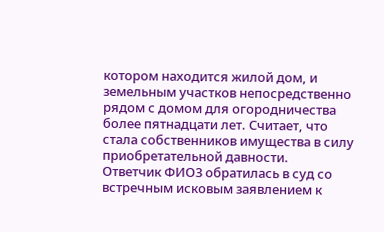котором находится жилой дом, и земельным участков непосредственно рядом с домом для огородничества более пятнадцати лет. Считает, что стала собственников имущества в силу приобретательной давности.
Ответчик ФИО3 обратилась в суд со встречным исковым заявлением к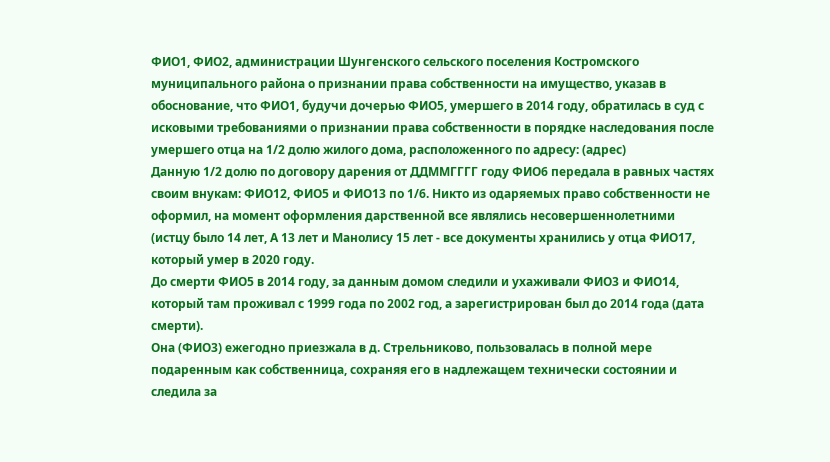ФИО1, ФИО2, администрации Шунгенского сельского поселения Костромского муниципального района о признании права собственности на имущество, указав в обоснование, что ФИО1, будучи дочерью ФИО5, умершего в 2014 году, обратилась в суд с исковыми требованиями о признании права собственности в порядке наследования после умершего отца на 1/2 долю жилого дома, расположенного по адресу: (адрес)
Данную 1/2 долю по договору дарения от ДДММГГГГ году ФИО6 передала в равных частях своим внукам: ФИО12, ФИО5 и ФИО13 по 1/6. Никто из одаряемых право собственности не оформил, на момент оформления дарственной все являлись несовершеннолетними (истцу было 14 лет, А 13 лет и Манолису 15 лет - все документы хранились у отца ФИО17, который умер в 2020 году.
До смерти ФИО5 в 2014 году, за данным домом следили и ухаживали ФИО3 и ФИО14, который там проживал с 1999 года по 2002 год, а зарегистрирован был до 2014 года (дата смерти).
Она (ФИО3) ежегодно приезжала в д. Стрельниково, пользовалась в полной мере подаренным как собственница, сохраняя его в надлежащем технически состоянии и следила за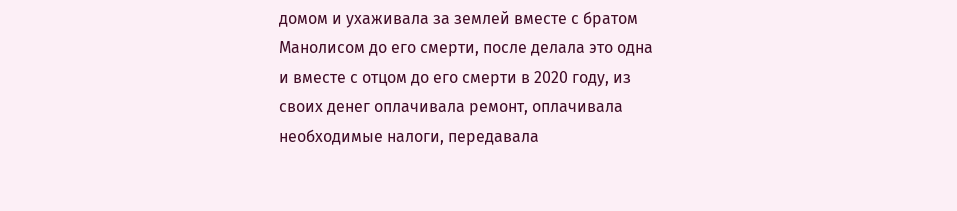домом и ухаживала за землей вместе с братом Манолисом до его смерти, после делала это одна и вместе с отцом до его смерти в 2020 году, из своих денег оплачивала ремонт, оплачивала необходимые налоги, передавала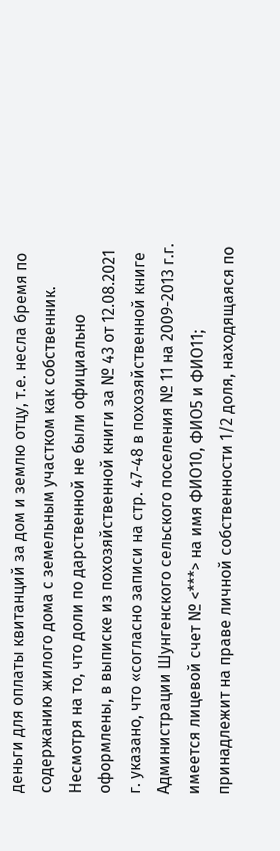деньги для оплаты квитанций за дом и землю отцу, т.е. несла бремя по содержанию жилого дома с земельным участком как собственник.
Несмотря на то, что доли по дарственной не были официально оформлены, в выписке из похозяйственной книги за № 43 от 12.08.2021 г. указано, что «согласно записи на стр. 47-48 в похозяйственной книге Администрации Шунгенского сельского поселения № 11 на 2009-2013 г.г. имеется лицевой счет № <***> на имя ФИО10, ФИО5 и ФИО11; принадлежит на праве личной собственности 1/2 доля, находящаяся по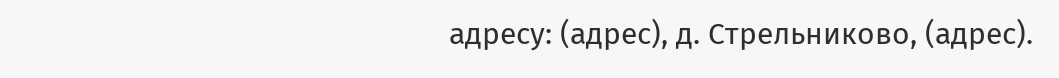адресу: (адрес), д. Стрельниково, (адрес).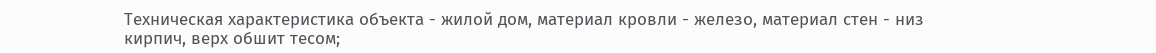Техническая характеристика объекта - жилой дом, материал кровли - железо, материал стен - низ кирпич, верх обшит тесом;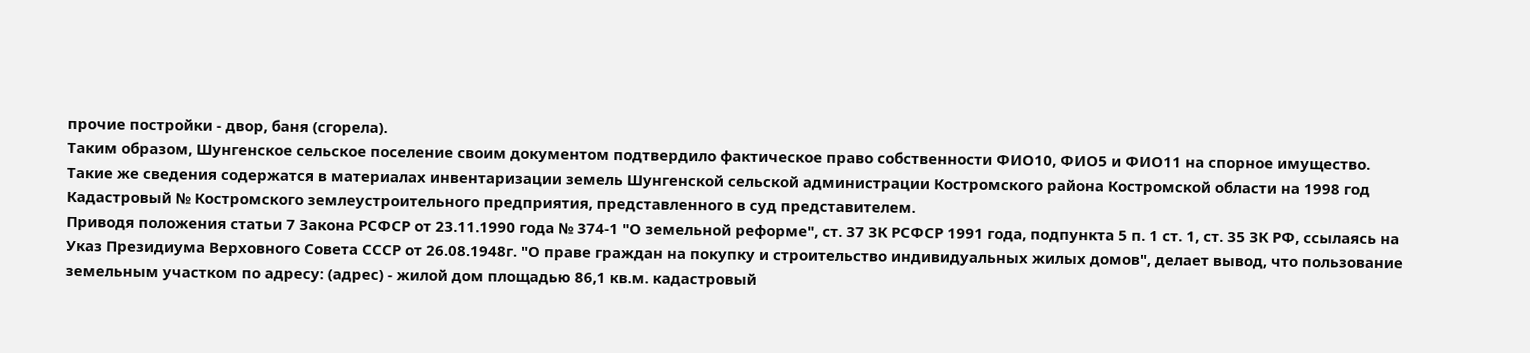прочие постройки - двор, баня (сгорела).
Таким образом, Шунгенское сельское поселение своим документом подтвердило фактическое право собственности ФИО10, ФИО5 и ФИО11 на спорное имущество.
Такие же сведения содержатся в материалах инвентаризации земель Шунгенской сельской администрации Костромского района Костромской области на 1998 год Кадастровый № Костромского землеустроительного предприятия, представленного в суд представителем.
Приводя положения статьи 7 Закона РСФСР от 23.11.1990 года № 374-1 "О земельной реформе", ст. 37 ЗК РСФСР 1991 года, подпункта 5 п. 1 ст. 1, ст. 35 ЗК РФ, ссылаясь на Указ Президиума Верховного Совета СССР от 26.08.1948г. "О праве граждан на покупку и строительство индивидуальных жилых домов", делает вывод, что пользование земельным участком по адресу: (адрес) - жилой дом площадью 86,1 кв.м. кадастровый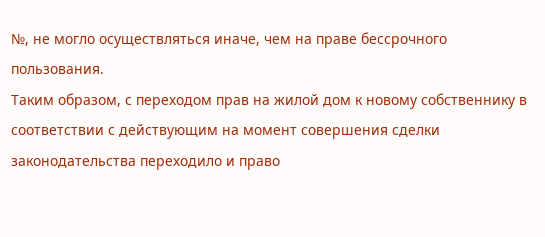№, не могло осуществляться иначе, чем на праве бессрочного пользования.
Таким образом, с переходом прав на жилой дом к новому собственнику в соответствии с действующим на момент совершения сделки законодательства переходило и право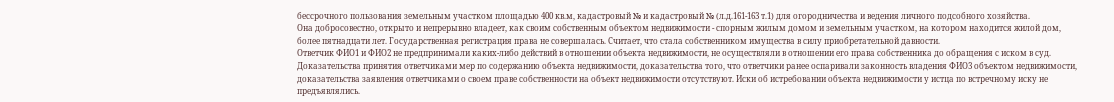бессрочного пользования земельным участком площадью 400 кв.м, кадастровый № и кадастровый № (л.д.161-163 т.1) для огородничества и ведения личного подсобного хозяйства.
Она добросовестно, открыто и непрерывно владеет, как своим собственным объектом недвижимости - спорным жилым домом и земельным участком, на котором находится жилой дом, более пятнадцати лет. Государственная регистрация права не совершалась. Считает, что стала собственником имущества в силу приобретательной давности.
Ответчик ФИО1 и ФИО2 не предпринимали каких-либо действий в отношении объекта недвижимости, не осуществляли в отношении его права собственника до обращения с иском в суд. Доказательства принятия ответчиками мер по содержанию объекта недвижимости, доказательства того, что ответчики ранее оспаривали законность владения ФИО3 объектом недвижимости, доказательства заявления ответчиками о своем праве собственности на объект недвижимости отсутствуют. Иски об истребовании объекта недвижимости у истца по встречному иску не предъявлялись.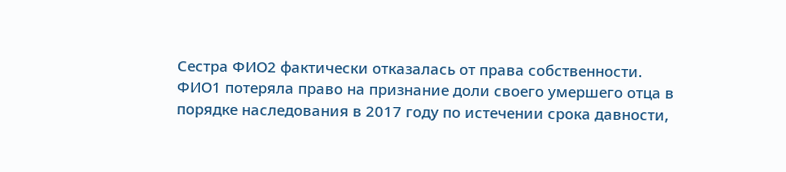Сестра ФИО2 фактически отказалась от права собственности. ФИО1 потеряла право на признание доли своего умершего отца в порядке наследования в 2017 году по истечении срока давности,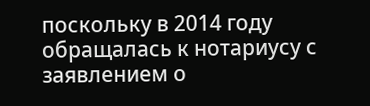поскольку в 2014 году обращалась к нотариусу с заявлением о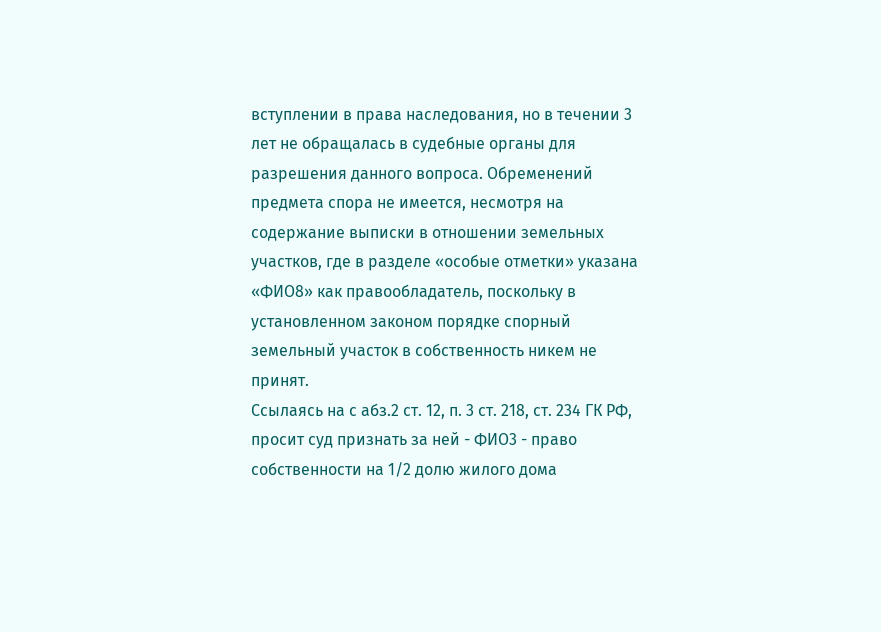вступлении в права наследования, но в течении 3 лет не обращалась в судебные органы для разрешения данного вопроса. Обременений предмета спора не имеется, несмотря на содержание выписки в отношении земельных участков, где в разделе «особые отметки» указана «ФИО8» как правообладатель, поскольку в установленном законом порядке спорный земельный участок в собственность никем не принят.
Ссылаясь на с абз.2 ст. 12, п. 3 ст. 218, ст. 234 ГК РФ, просит суд признать за ней - ФИО3 - право собственности на 1/2 долю жилого дома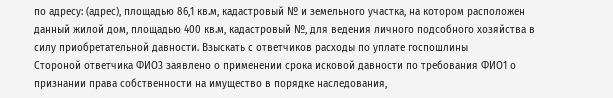по адресу: (адрес), площадью 86,1 кв.м, кадастровый № и земельного участка, на котором расположен данный жилой дом, площадью 400 кв.м, кадастровый №, для ведения личного подсобного хозяйства в силу приобретательной давности. Взыскать с ответчиков расходы по уплате госпошлины
Стороной ответчика ФИО3 заявлено о применении срока исковой давности по требования ФИО1 о признании права собственности на имущество в порядке наследования,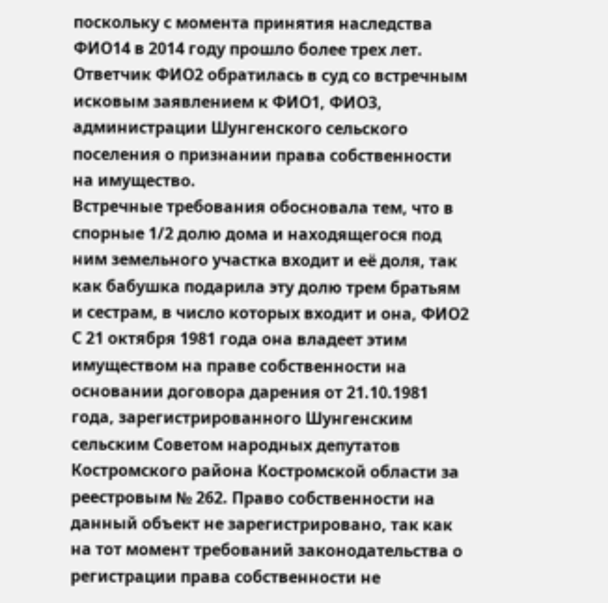поскольку с момента принятия наследства ФИО14 в 2014 году прошло более трех лет.
Ответчик ФИО2 обратилась в суд со встречным исковым заявлением к ФИО1, ФИО3, администрации Шунгенского сельского поселения о признании права собственности на имущество.
Встречные требования обосновала тем, что в спорные 1/2 долю дома и находящегося под ним земельного участка входит и её доля, так как бабушка подарила эту долю трем братьям и сестрам, в число которых входит и она, ФИО2 С 21 октября 1981 года она владеет этим имуществом на праве собственности на основании договора дарения от 21.10.1981 года, зарегистрированного Шунгенским сельским Советом народных депутатов Костромского района Костромской области за реестровым № 262. Право собственности на данный объект не зарегистрировано, так как на тот момент требований законодательства о регистрации права собственности не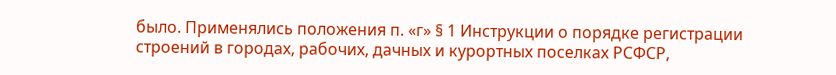было. Применялись положения п. «г» § 1 Инструкции о порядке регистрации строений в городах, рабочих, дачных и курортных поселках РСФСР,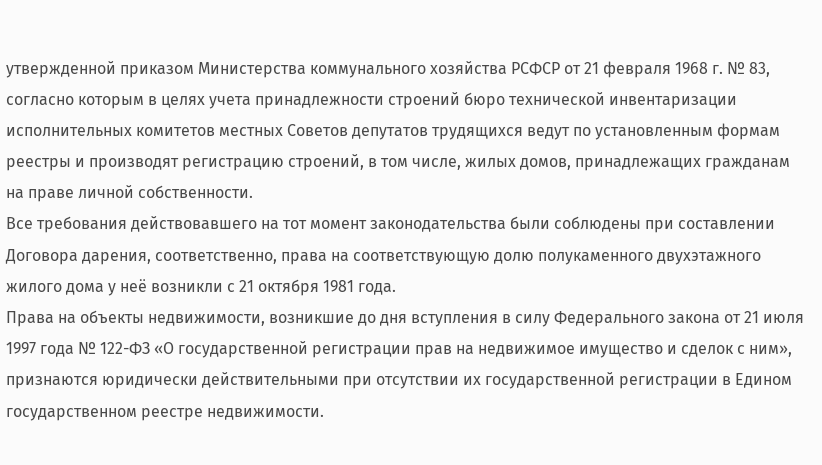утвержденной приказом Министерства коммунального хозяйства РСФСР от 21 февраля 1968 г. № 83, согласно которым в целях учета принадлежности строений бюро технической инвентаризации исполнительных комитетов местных Советов депутатов трудящихся ведут по установленным формам реестры и производят регистрацию строений, в том числе, жилых домов, принадлежащих гражданам на праве личной собственности.
Все требования действовавшего на тот момент законодательства были соблюдены при составлении Договора дарения, соответственно, права на соответствующую долю полукаменного двухэтажного жилого дома у неё возникли с 21 октября 1981 года.
Права на объекты недвижимости, возникшие до дня вступления в силу Федерального закона от 21 июля 1997 года № 122-ФЗ «О государственной регистрации прав на недвижимое имущество и сделок с ним», признаются юридически действительными при отсутствии их государственной регистрации в Едином государственном реестре недвижимости.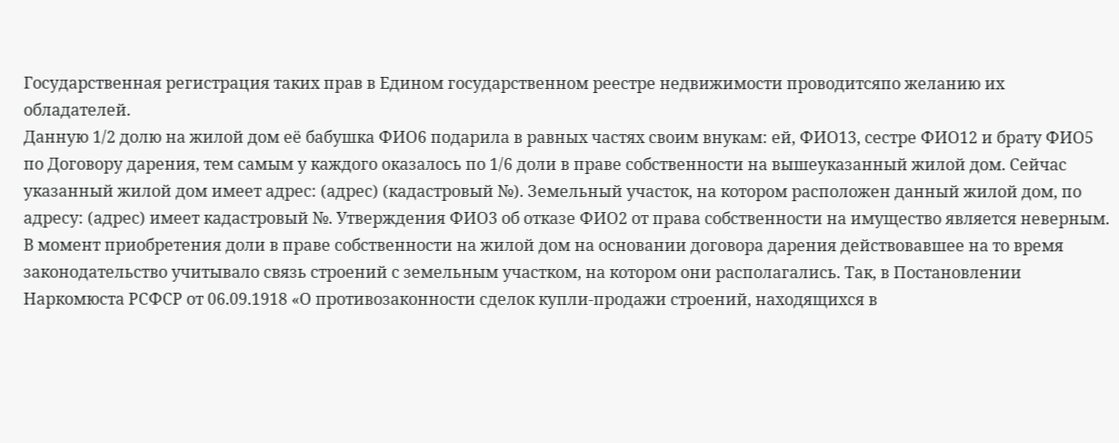Государственная регистрация таких прав в Едином государственном реестре недвижимости проводитсяпо желанию их обладателей.
Данную 1/2 долю на жилой дом её бабушка ФИО6 подарила в равных частях своим внукам: ей, ФИО13, сестре ФИО12 и брату ФИО5 по Договору дарения, тем самым у каждого оказалось по 1/6 доли в праве собственности на вышеуказанный жилой дом. Сейчас указанный жилой дом имеет адрес: (адрес) (кадастровый №). Земельный участок, на котором расположен данный жилой дом, по адресу: (адрес) имеет кадастровый №. Утверждения ФИО3 об отказе ФИО2 от права собственности на имущество является неверным.
В момент приобретения доли в праве собственности на жилой дом на основании договора дарения действовавшее на то время законодательство учитывало связь строений с земельным участком, на котором они располагались. Так, в Постановлении Наркомюста РСФСР от 06.09.1918 «О противозаконности сделок купли-продажи строений, находящихся в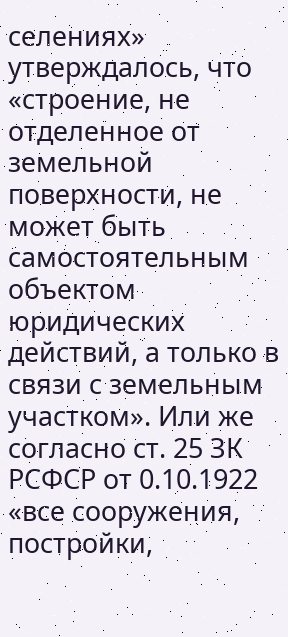селениях» утверждалось, что «строение, не отделенное от земельной поверхности, не может быть самостоятельным объектом юридических действий, а только в связи с земельным участком». Или же согласно ст. 25 ЗК РСФСР от 0.10.1922 «все сооружения, постройки,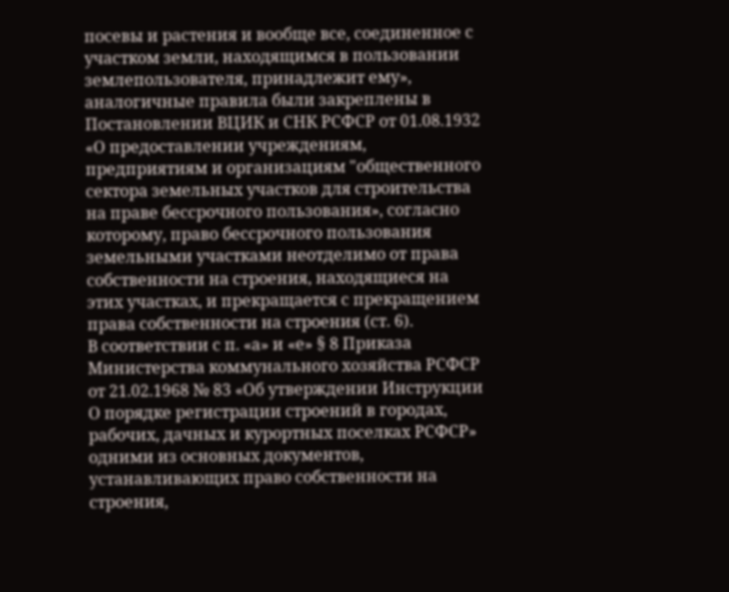посевы и растения и вообще все, соединенное с участком земли, находящимся в пользовании землепользователя, принадлежит ему», аналогичные правила были закреплены в Постановлении ВЦИК и СНК РСФСР от 01.08.1932 «О предоставлении учреждениям, предприятиям и организациям "общественного сектора земельных участков для строительства на праве бессрочного пользования», согласно которому, право бессрочного пользования земельными участками неотделимо от права собственности на строения, находящиеся на этих участках, и прекращается с прекращением права собственности на строения (ст. 6).
В соответствии с п. «а» и «е» § 8 Приказа Министерства коммунального хозяйства РСФСР от 21.02.1968 № 83 «Об утверждении Инструкции О порядке регистрации строений в городах, рабочих, дачных и курортных поселках РСФСР» одними из основных документов, устанавливающих право собственности на строения,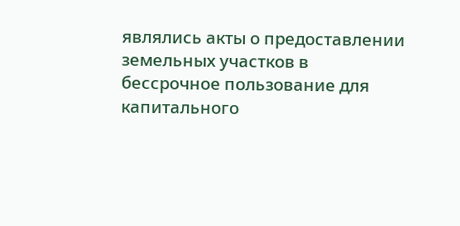являлись акты о предоставлении земельных участков в бессрочное пользование для капитального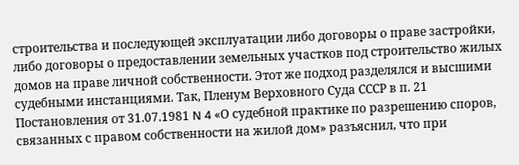строительства и последующей эксплуатации либо договоры о праве застройки, либо договоры о предоставлении земельных участков под строительство жилых домов на праве личной собственности. Этот же подход разделялся и высшими судебными инстанциями. Так, Пленум Верховного Суда СССР в п. 21 Постановления от 31.07.1981 N 4 «О судебной практике по разрешению споров, связанных с правом собственности на жилой дом» разъяснил, что при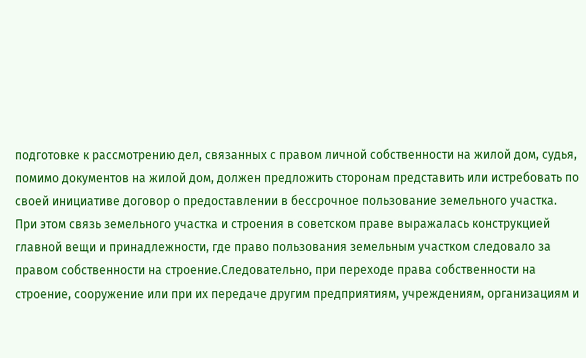подготовке к рассмотрению дел, связанных с правом личной собственности на жилой дом, судья, помимо документов на жилой дом, должен предложить сторонам представить или истребовать по своей инициативе договор о предоставлении в бессрочное пользование земельного участка.
При этом связь земельного участка и строения в советском праве выражалась конструкцией главной вещи и принадлежности, где право пользования земельным участком следовало за правом собственности на строение.Следовательно, при переходе права собственности на строение, сооружение или при их передаче другим предприятиям, учреждениям, организациям и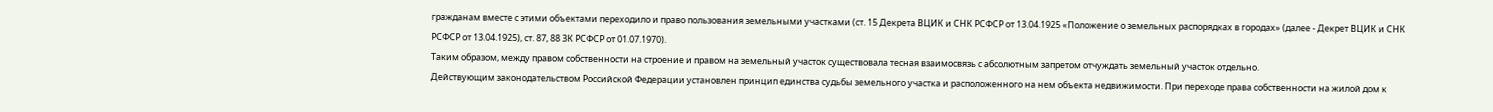гражданам вместе с этими объектами переходило и право пользования земельными участками (ст. 15 Декрета ВЦИК и СНК РСФСР от 13.04.1925 «Положение о земельных распорядках в городах» (далее - Декрет ВЦИК и СНК РСФСР от 13.04.1925), ст. 87, 88 ЗК РСФСР от 01.07.1970).
Таким образом, между правом собственности на строение и правом на земельный участок существовала тесная взаимосвязь с абсолютным запретом отчуждать земельный участок отдельно.
Действующим законодательством Российской Федерации установлен принцип единства судьбы земельного участка и расположенного на нем объекта недвижимости. При переходе права собственности на жилой дом к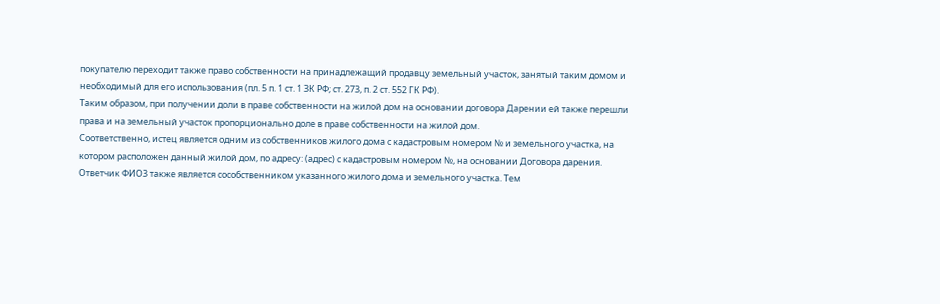покупателю переходит также право собственности на принадлежащий продавцу земельный участок, занятый таким домом и необходимый для его использования (пл. 5 п. 1 ст. 1 ЗК РФ; ст. 273, п. 2 ст. 552 ГК РФ).
Таким образом, при получении доли в праве собственности на жилой дом на основании договора Дарении ей также перешли права и на земельный участок пропорционально доле в праве собственности на жилой дом.
Соответственно, истец является одним из собственников жилого дома с кадастровым номером № и земельного участка, на котором расположен данный жилой дом, по адресу: (адрес) с кадастровым номером №, на основании Договора дарения.
Ответчик ФИО3 также является сособственником указанного жилого дома и земельного участка. Тем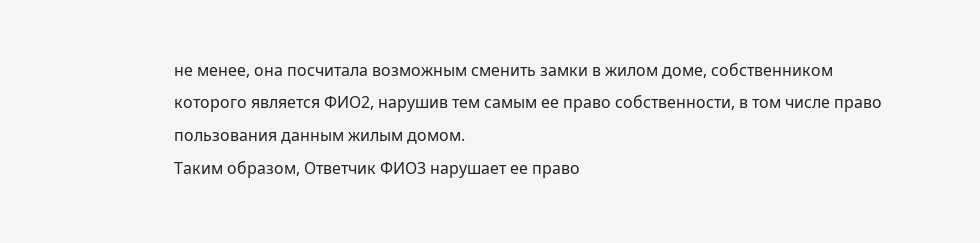не менее, она посчитала возможным сменить замки в жилом доме, собственником которого является ФИО2, нарушив тем самым ее право собственности, в том числе право пользования данным жилым домом.
Таким образом, Ответчик ФИО3 нарушает ее право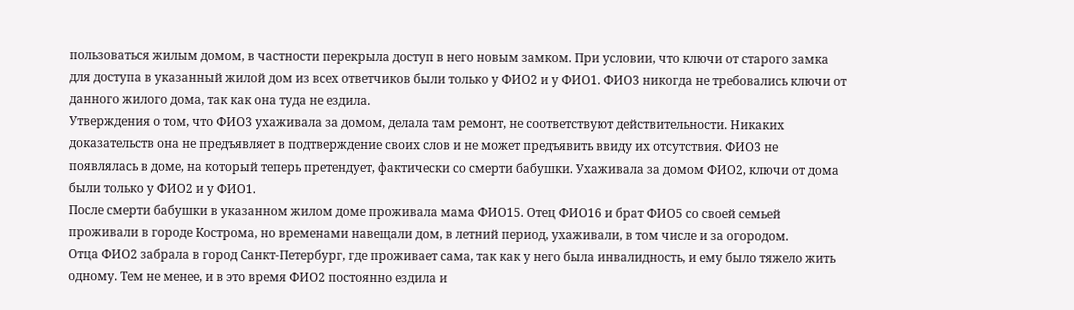пользоваться жилым домом, в частности перекрыла доступ в него новым замком. При условии, что ключи от старого замка для доступа в указанный жилой дом из всех ответчиков были только у ФИО2 и у ФИО1. ФИО3 никогда не требовались ключи от данного жилого дома, так как она туда не ездила.
Утверждения о том, что ФИО3 ухаживала за домом, делала там ремонт, не соответствуют действительности. Никаких доказательств она не предъявляет в подтверждение своих слов и не может предъявить ввиду их отсутствия. ФИО3 не появлялась в доме, на который теперь претендует, фактически со смерти бабушки. Ухаживала за домом ФИО2, ключи от дома были только у ФИО2 и у ФИО1.
После смерти бабушки в указанном жилом доме проживала мама ФИО15. Отец ФИО16 и брат ФИО5 со своей семьей проживали в городе Кострома, но временами навещали дом, в летний период, ухаживали, в том числе и за огородом.
Отца ФИО2 забрала в город Санкт-Петербург, где проживает сама, так как у него была инвалидность, и ему было тяжело жить одному. Тем не менее, и в это время ФИО2 постоянно ездила и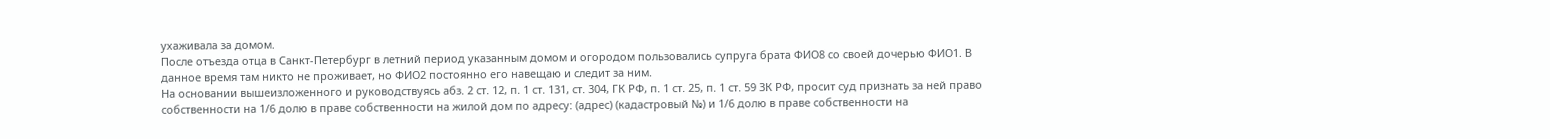ухаживала за домом.
После отъезда отца в Санкт-Петербург в летний период указанным домом и огородом пользовались супруга брата ФИО8 со своей дочерью ФИО1. В данное время там никто не проживает, но ФИО2 постоянно его навещаю и следит за ним.
На основании вышеизложенного и руководствуясь абз. 2 ст. 12, п. 1 ст. 131, ст. 304, ГК РФ, п. 1 ст. 25, п. 1 ст. 59 ЗК РФ, просит суд признать за ней право собственности на 1/6 долю в праве собственности на жилой дом по адресу: (адрес) (кадастровый №) и 1/6 долю в праве собственности на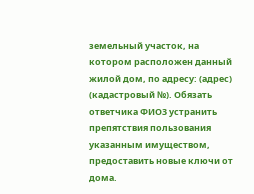земельный участок, на котором расположен данный жилой дом, по адресу: (адрес) (кадастровый №). Обязать ответчика ФИО3 устранить препятствия пользования указанным имуществом, предоставить новые ключи от дома.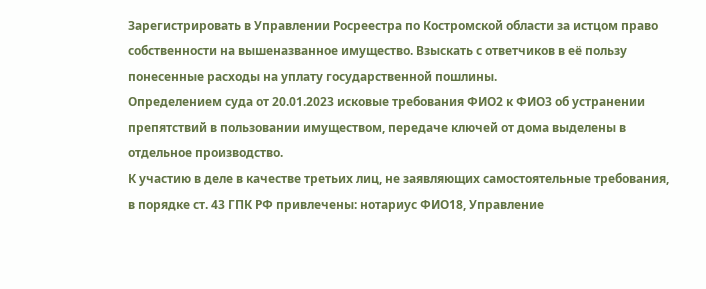Зарегистрировать в Управлении Росреестра по Костромской области за истцом право собственности на вышеназванное имущество. Взыскать с ответчиков в её пользу понесенные расходы на уплату государственной пошлины.
Определением суда от 20.01.2023 исковые требования ФИО2 к ФИО3 об устранении препятствий в пользовании имуществом, передаче ключей от дома выделены в отдельное производство.
К участию в деле в качестве третьих лиц, не заявляющих самостоятельные требования, в порядке ст. 43 ГПК РФ привлечены: нотариус ФИО18, Управление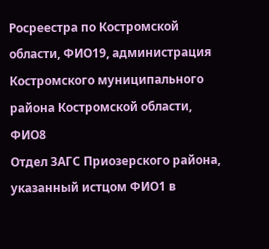Росреестра по Костромской области, ФИО19, администрация Костромского муниципального района Костромской области, ФИО8
Отдел ЗАГС Приозерского района, указанный истцом ФИО1 в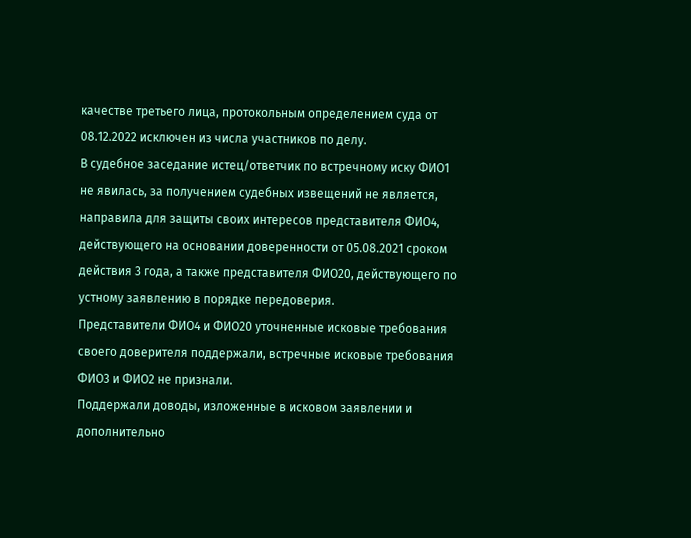качестве третьего лица, протокольным определением суда от 08.12.2022 исключен из числа участников по делу.
В судебное заседание истец/ответчик по встречному иску ФИО1 не явилась, за получением судебных извещений не является, направила для защиты своих интересов представителя ФИО4, действующего на основании доверенности от 05.08.2021 сроком действия 3 года, а также представителя ФИО20, действующего по устному заявлению в порядке передоверия.
Представители ФИО4 и ФИО20 уточненные исковые требования своего доверителя поддержали, встречные исковые требования ФИО3 и ФИО2 не признали.
Поддержали доводы, изложенные в исковом заявлении и дополнительно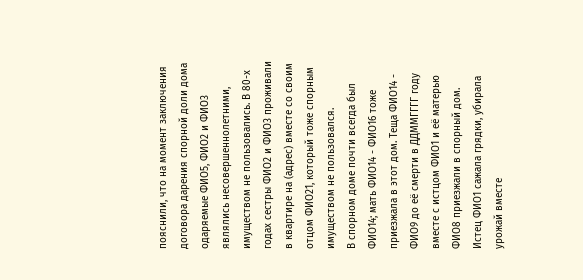пояснили, что на момент заключения договора дарения спорной доли дома одаряемые ФИО5, ФИО2 и ФИО3 являлись несовершеннолетними, имуществом не пользовались. В 80-х годах сестры ФИО2 и ФИО3 проживали в квартире на (адрес) вместе со своим отцом ФИО21, который тоже спорным имуществом не пользовался.
В спорном доме почти всегда был ФИО14; мать ФИО14 - ФИО16 тоже приезжала в этот дом. Теща ФИО14 - ФИО9 до её смерти в ДДММГГГГ году вместе с истцом ФИО1 и её матерью ФИО8 приезжали в спорный дом. Истец ФИО1 сажала грядки, убирала урожай вместе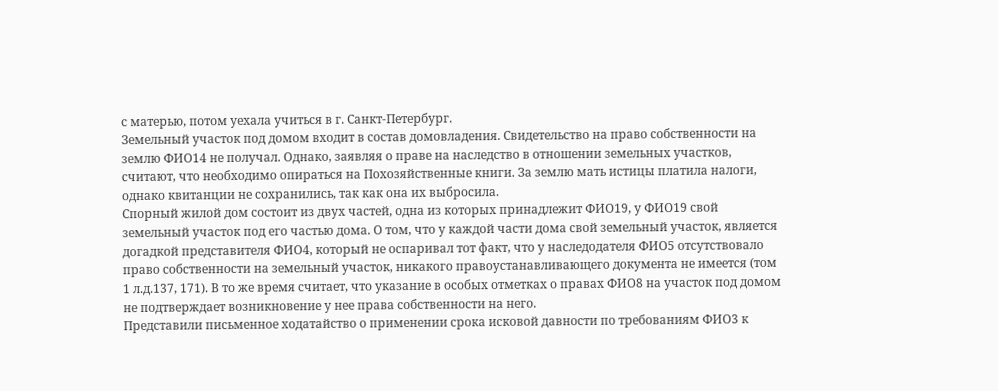с матерью, потом уехала учиться в г. Санкт-Петербург.
Земельный участок под домом входит в состав домовладения. Свидетельство на право собственности на землю ФИО14 не получал. Однако, заявляя о праве на наследство в отношении земельных участков, считают, что необходимо опираться на Похозяйственные книги. За землю мать истицы платила налоги, однако квитанции не сохранились, так как она их выбросила.
Спорный жилой дом состоит из двух частей, одна из которых принадлежит ФИО19, у ФИО19 свой земельный участок под его частью дома. О том, что у каждой части дома свой земельный участок, является догадкой представителя ФИО4, который не оспаривал тот факт, что у наследодателя ФИО5 отсутствовало право собственности на земельный участок, никакого правоустанавливающего документа не имеется (том 1 л.д.137, 171). В то же время считает, что указание в особых отметках о правах ФИО8 на участок под домом не подтверждает возникновение у нее права собственности на него.
Представили письменное ходатайство о применении срока исковой давности по требованиям ФИО3 к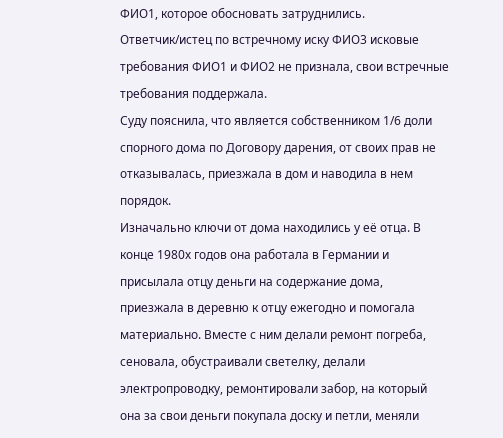ФИО1, которое обосновать затруднились.
Ответчик/истец по встречному иску ФИО3 исковые требования ФИО1 и ФИО2 не признала, свои встречные требования поддержала.
Суду пояснила, что является собственником 1/6 доли спорного дома по Договору дарения, от своих прав не отказывалась, приезжала в дом и наводила в нем порядок.
Изначально ключи от дома находились у её отца. В конце 1980х годов она работала в Германии и присылала отцу деньги на содержание дома, приезжала в деревню к отцу ежегодно и помогала материально. Вместе с ним делали ремонт погреба, сеновала, обустраивали светелку, делали электропроводку, ремонтировали забор, на который она за свои деньги покупала доску и петли, меняли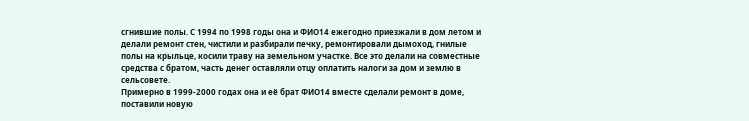сгнившие полы. С 1994 по 1998 годы она и ФИО14 ежегодно приезжали в дом летом и делали ремонт стен, чистили и разбирали печку, ремонтировали дымоход, гнилые полы на крыльце, косили траву на земельном участке. Все это делали на совместные средства с братом, часть денег оставляли отцу оплатить налоги за дом и землю в сельсовете.
Примерно в 1999-2000 годах она и её брат ФИО14 вместе сделали ремонт в доме, поставили новую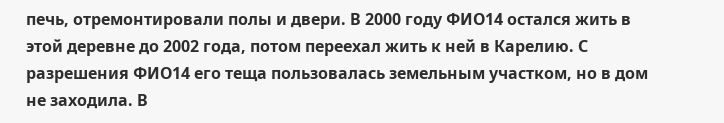печь, отремонтировали полы и двери. В 2000 году ФИО14 остался жить в этой деревне до 2002 года, потом переехал жить к ней в Карелию. С разрешения ФИО14 его теща пользовалась земельным участком, но в дом не заходила. В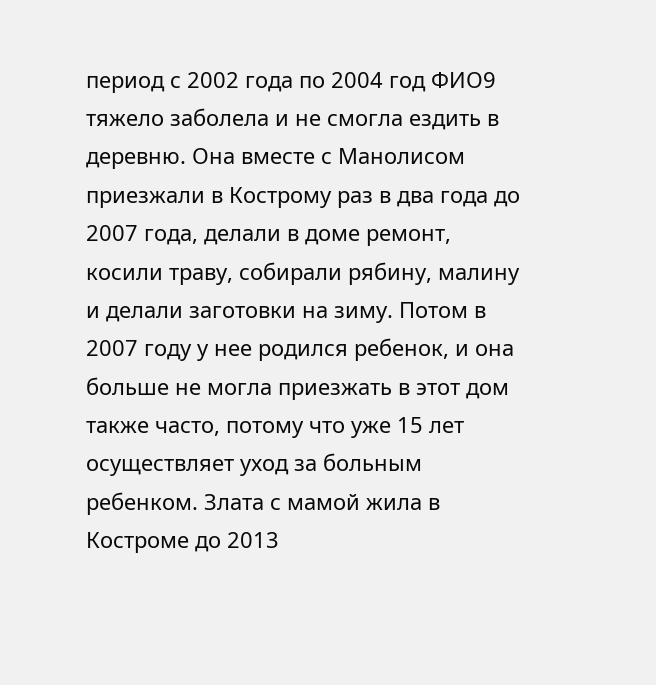период с 2002 года по 2004 год ФИО9 тяжело заболела и не смогла ездить в деревню. Она вместе с Манолисом приезжали в Кострому раз в два года до 2007 года, делали в доме ремонт, косили траву, собирали рябину, малину и делали заготовки на зиму. Потом в 2007 году у нее родился ребенок, и она больше не могла приезжать в этот дом также часто, потому что уже 15 лет осуществляет уход за больным ребенком. Злата с мамой жила в Костроме до 2013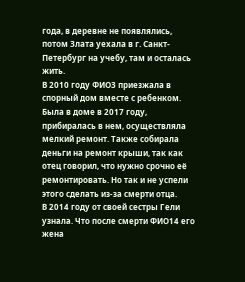года, в деревне не появлялись, потом Злата уехала в г. Санкт-Петербург на учебу, там и осталась жить.
В 2010 году ФИО3 приезжала в спорный дом вместе с ребенком. Была в доме в 2017 году, прибиралась в нем, осуществляла мелкий ремонт. Также собирала деньги на ремонт крыши, так как отец говорил, что нужно срочно её ремонтировать. Но так и не успели этого сделать из-за смерти отца.
В 2014 году от своей сестры Гели узнала. Что после смерти ФИО14 его жена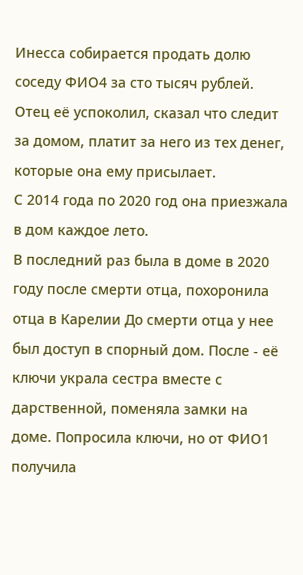Инесса собирается продать долю соседу ФИО4 за сто тысяч рублей. Отец её успоколил, сказал что следит за домом, платит за него из тех денег, которые она ему присылает.
С 2014 года по 2020 год она приезжала в дом каждое лето.
В последний раз была в доме в 2020 году после смерти отца, похоронила отца в Карелии До смерти отца у нее был доступ в спорный дом. После - её ключи украла сестра вместе с дарственной, поменяла замки на доме. Попросила ключи, но от ФИО1 получила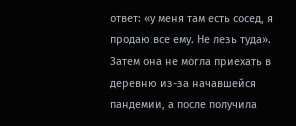ответ: «у меня там есть сосед, я продаю все ему. Не лезь туда». Затем она не могла приехать в деревню из-за начавшейся пандемии, а после получила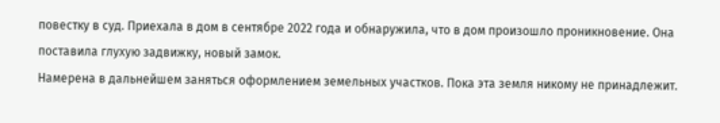повестку в суд. Приехала в дом в сентябре 2022 года и обнаружила, что в дом произошло проникновение. Она поставила глухую задвижку, новый замок.
Намерена в дальнейшем заняться оформлением земельных участков. Пока эта земля никому не принадлежит.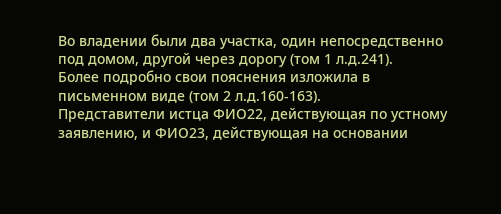Во владении были два участка, один непосредственно под домом, другой через дорогу (том 1 л.д.241).
Более подробно свои пояснения изложила в письменном виде (том 2 л.д.160-163).
Представители истца ФИО22, действующая по устному заявлению, и ФИО23, действующая на основании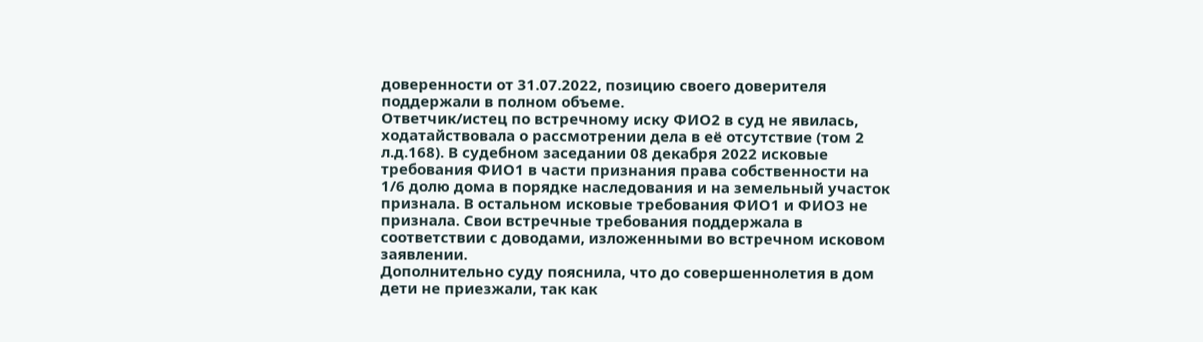доверенности от 31.07.2022, позицию своего доверителя поддержали в полном объеме.
Ответчик/истец по встречному иску ФИО2 в суд не явилась, ходатайствовала о рассмотрении дела в её отсутствие (том 2 л.д.168). В судебном заседании 08 декабря 2022 исковые требования ФИО1 в части признания права собственности на 1/6 долю дома в порядке наследования и на земельный участок признала. В остальном исковые требования ФИО1 и ФИО3 не признала. Свои встречные требования поддержала в соответствии с доводами, изложенными во встречном исковом заявлении.
Дополнительно суду пояснила, что до совершеннолетия в дом дети не приезжали, так как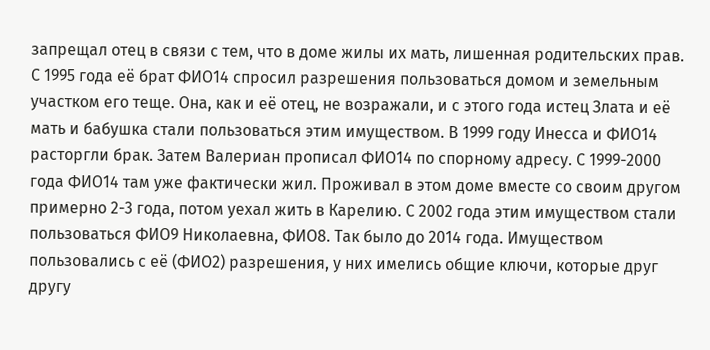запрещал отец в связи с тем, что в доме жилы их мать, лишенная родительских прав. С 1995 года её брат ФИО14 спросил разрешения пользоваться домом и земельным участком его теще. Она, как и её отец, не возражали, и с этого года истец Злата и её мать и бабушка стали пользоваться этим имуществом. В 1999 году Инесса и ФИО14 расторгли брак. Затем Валериан прописал ФИО14 по спорному адресу. С 1999-2000 года ФИО14 там уже фактически жил. Проживал в этом доме вместе со своим другом примерно 2-3 года, потом уехал жить в Карелию. С 2002 года этим имуществом стали пользоваться ФИО9 Николаевна, ФИО8. Так было до 2014 года. Имуществом пользовались с её (ФИО2) разрешения, у них имелись общие ключи, которые друг другу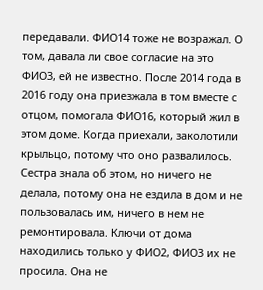передавали. ФИО14 тоже не возражал. О том, давала ли свое согласие на это ФИО3, ей не известно. После 2014 года в 2016 году она приезжала в том вместе с отцом, помогала ФИО16, который жил в этом доме. Когда приехали, заколотили крыльцо, потому что оно развалилось. Сестра знала об этом, но ничего не делала, потому она не ездила в дом и не пользовалась им, ничего в нем не ремонтировала. Ключи от дома находились только у ФИО2, ФИО3 их не просила. Она не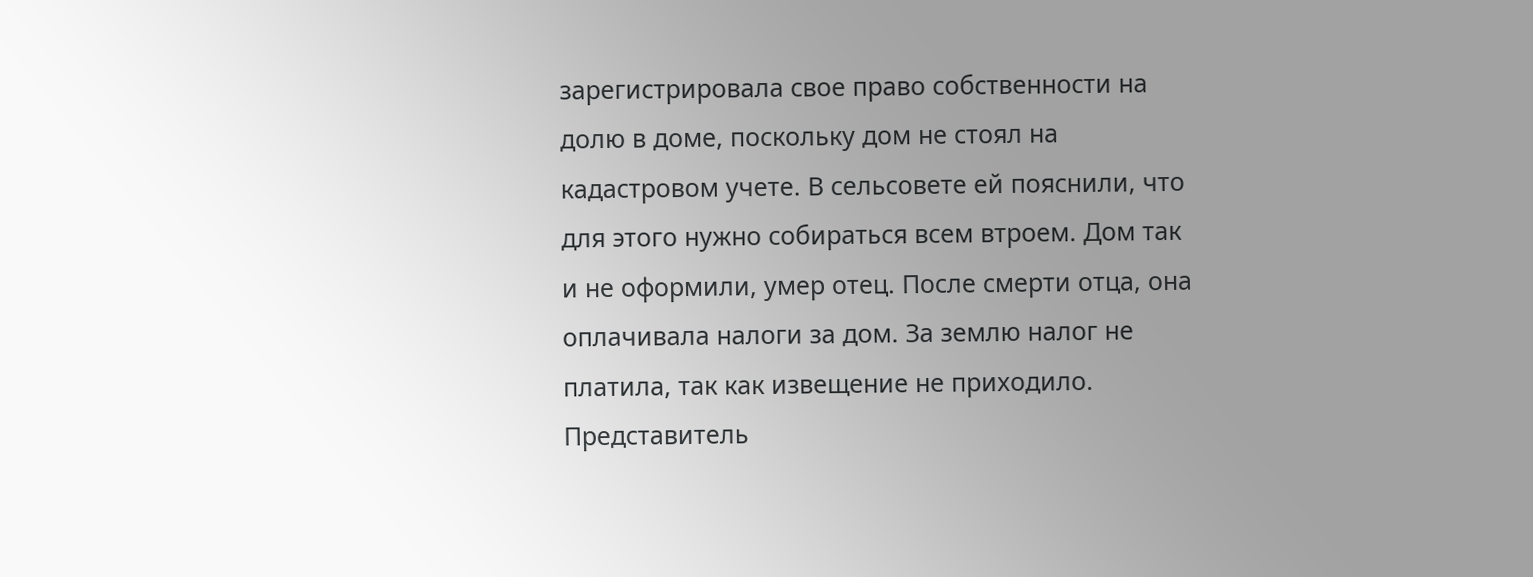зарегистрировала свое право собственности на долю в доме, поскольку дом не стоял на кадастровом учете. В сельсовете ей пояснили, что для этого нужно собираться всем втроем. Дом так и не оформили, умер отец. После смерти отца, она оплачивала налоги за дом. За землю налог не платила, так как извещение не приходило.
Представитель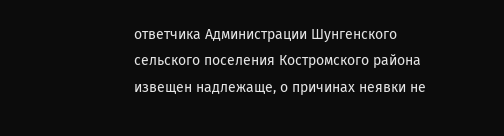ответчика Администрации Шунгенского сельского поселения Костромского района извещен надлежаще, о причинах неявки не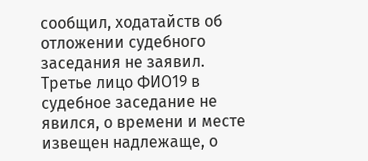сообщил, ходатайств об отложении судебного заседания не заявил.
Третье лицо ФИО19 в судебное заседание не явился, о времени и месте извещен надлежаще, о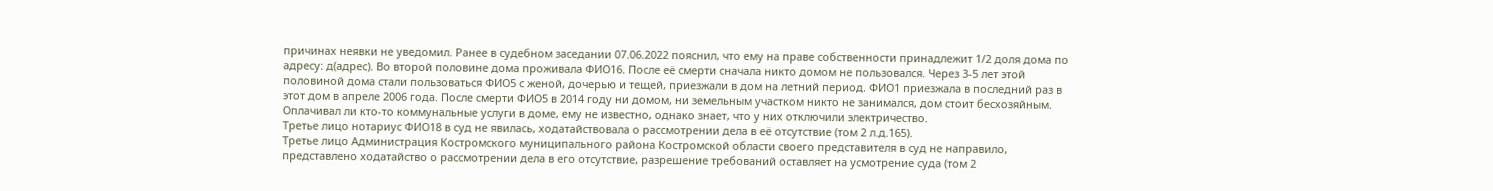причинах неявки не уведомил. Ранее в судебном заседании 07.06.2022 пояснил, что ему на праве собственности принадлежит 1/2 доля дома по адресу: д(адрес). Во второй половине дома проживала ФИО16. После её смерти сначала никто домом не пользовался. Через 3-5 лет этой половиной дома стали пользоваться ФИО5 с женой, дочерью и тещей, приезжали в дом на летний период. ФИО1 приезжала в последний раз в этот дом в апреле 2006 года. После смерти ФИО5 в 2014 году ни домом, ни земельным участком никто не занимался, дом стоит бесхозяйным. Оплачивал ли кто-то коммунальные услуги в доме, ему не известно, однако знает, что у них отключили электричество.
Третье лицо нотариус ФИО18 в суд не явилась, ходатайствовала о рассмотрении дела в её отсутствие (том 2 л.д.165).
Третье лицо Администрация Костромского муниципального района Костромской области своего представителя в суд не направило, представлено ходатайство о рассмотрении дела в его отсутствие, разрешение требований оставляет на усмотрение суда (том 2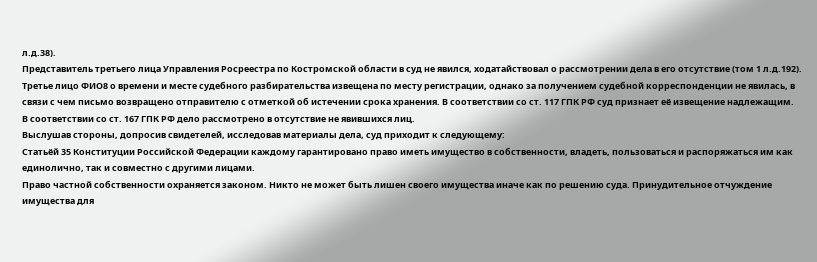л.д.38).
Представитель третьего лица Управления Росреестра по Костромской области в суд не явился, ходатайствовал о рассмотрении дела в его отсутствие (том 1 л.д.192).
Третье лицо ФИО8 о времени и месте судебного разбирательства извещена по месту регистрации, однако за получением судебной корреспонденции не явилась, в связи с чем письмо возвращено отправителю с отметкой об истечении срока хранения. В соответствии со ст. 117 ГПК РФ суд признает её извещение надлежащим.
В соответствии со ст. 167 ГПК РФ дело рассмотрено в отсутствие не явившихся лиц.
Выслушав стороны, допросив свидетелей, исследовав материалы дела, суд приходит к следующему:
Статьёй 35 Конституции Российской Федерации каждому гарантировано право иметь имущество в собственности, владеть, пользоваться и распоряжаться им как единолично, так и совместно с другими лицами.
Право частной собственности охраняется законом. Никто не может быть лишен своего имущества иначе как по решению суда. Принудительное отчуждение имущества для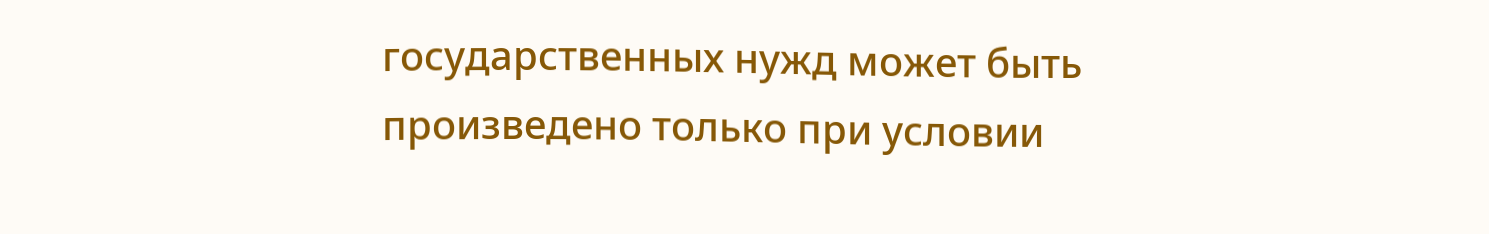государственных нужд может быть произведено только при условии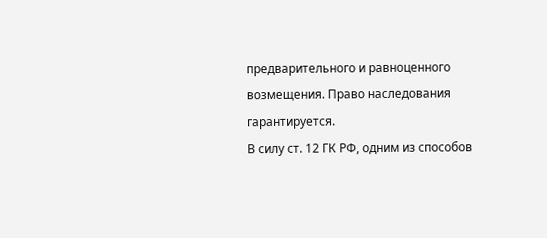предварительного и равноценного возмещения. Право наследования гарантируется.
В силу ст. 12 ГК РФ, одним из способов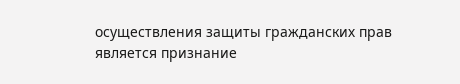осуществления защиты гражданских прав является признание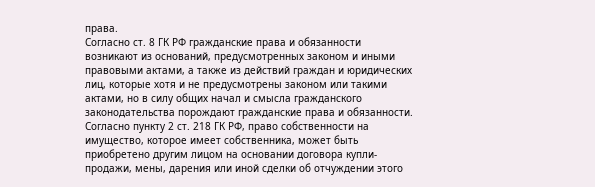права.
Согласно ст. 8 ГК РФ гражданские права и обязанности возникают из оснований, предусмотренных законом и иными правовыми актами, а также из действий граждан и юридических лиц, которые хотя и не предусмотрены законом или такими актами, но в силу общих начал и смысла гражданского законодательства порождают гражданские права и обязанности.
Согласно пункту 2 ст. 218 ГК РФ, право собственности на имущество, которое имеет собственника, может быть приобретено другим лицом на основании договора купли-продажи, мены, дарения или иной сделки об отчуждении этого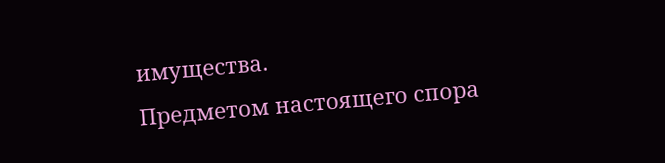имущества.
Предметом настоящего спора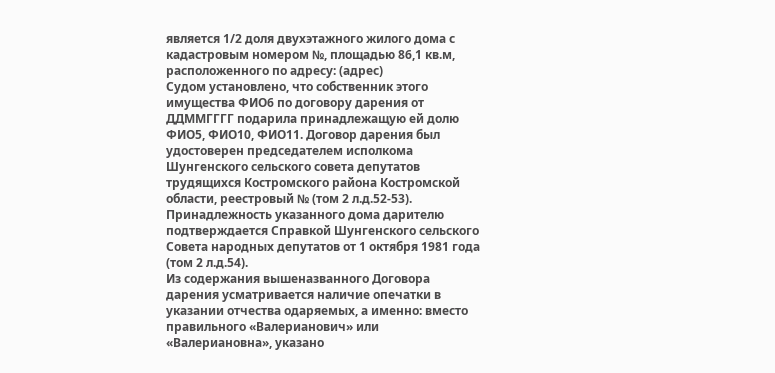является 1/2 доля двухэтажного жилого дома с кадастровым номером №, площадью 86,1 кв.м, расположенного по адресу: (адрес)
Судом установлено, что собственник этого имущества ФИО6 по договору дарения от ДДММГГГГ подарила принадлежащую ей долю ФИО5, ФИО10, ФИО11. Договор дарения был удостоверен председателем исполкома Шунгенского сельского совета депутатов трудящихся Костромского района Костромской области, реестровый № (том 2 л.д.52-53).
Принадлежность указанного дома дарителю подтверждается Справкой Шунгенского сельского Совета народных депутатов от 1 октября 1981 года (том 2 л.д.54).
Из содержания вышеназванного Договора дарения усматривается наличие опечатки в указании отчества одаряемых, а именно: вместо правильного «Валерианович» или «Валериановна», указано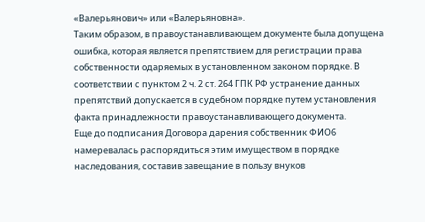«Валерьянович» или «Валерьяновна».
Таким образом, в правоустанавливающем документе была допущена ошибка, которая является препятствием для регистрации права собственности одаряемых в установленном законом порядке. В соответствии с пунктом 2 ч. 2 ст. 264 ГПК РФ устранение данных препятствий допускается в судебном порядке путем установления факта принадлежности правоустанавливающего документа.
Еще до подписания Договора дарения собственник ФИО6 намеревалась распорядиться этим имуществом в порядке наследования, составив завещание в пользу внуков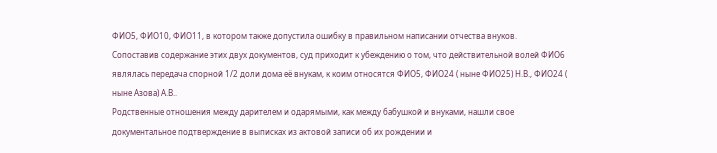ФИО5, ФИО10, ФИО11, в котором также допустила ошибку в правильном написании отчества внуков.
Сопоставив содержание этих двух документов, суд приходит к убеждению о том, что действительной волей ФИО6 являлась передача спорной 1/2 доли дома её внукам, к коим относятся ФИО5, ФИО24 ( ныне ФИО25) Н.В., ФИО24 ( ныне Азова) А.В..
Родственные отношения между дарителем и одарямыми, как между бабушкой и внуками, нашли свое документальное подтверждение в выписках из актовой записи об их рождении и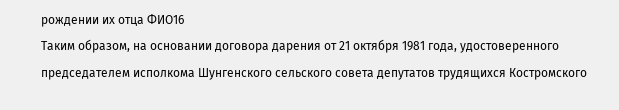рождении их отца ФИО16
Таким образом, на основании договора дарения от 21 октября 1981 года, удостоверенного председателем исполкома Шунгенского сельского совета депутатов трудящихся Костромского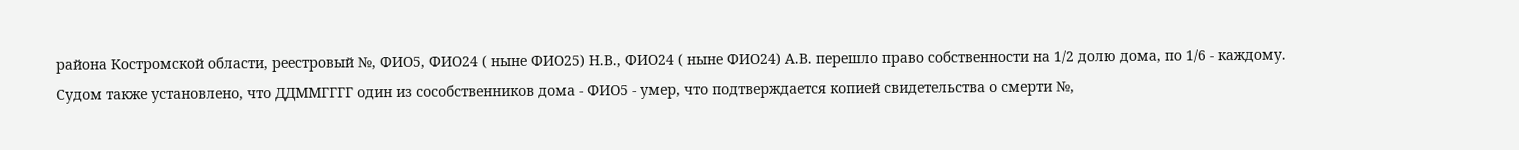района Костромской области, реестровый №, ФИО5, ФИО24 ( ныне ФИО25) Н.В., ФИО24 ( ныне ФИО24) А.В. перешло право собственности на 1/2 долю дома, по 1/6 - каждому.
Судом также установлено, что ДДММГГГГ один из сособственников дома - ФИО5 - умер, что подтверждается копией свидетельства о смерти №,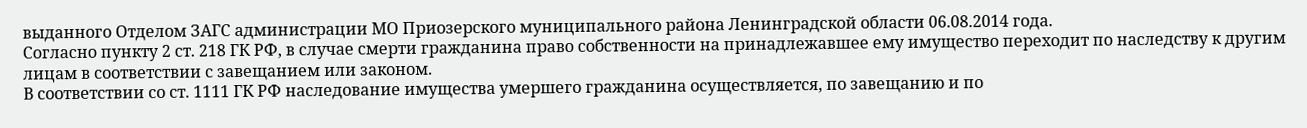выданного Отделом ЗАГС администрации МО Приозерского муниципального района Ленинградской области 06.08.2014 года.
Согласно пункту 2 ст. 218 ГК РФ, в случае смерти гражданина право собственности на принадлежавшее ему имущество переходит по наследству к другим лицам в соответствии с завещанием или законом.
В соответствии со ст. 1111 ГК РФ наследование имущества умершего гражданина осуществляется, по завещанию и по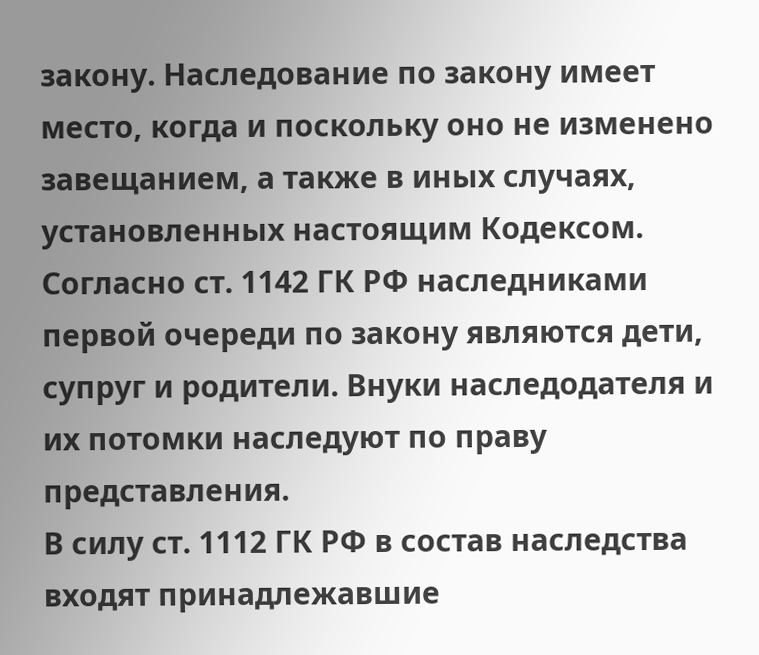закону. Наследование по закону имеет место, когда и поскольку оно не изменено завещанием, а также в иных случаях, установленных настоящим Кодексом.
Согласно ст. 1142 ГК РФ наследниками первой очереди по закону являются дети, супруг и родители. Внуки наследодателя и их потомки наследуют по праву представления.
В силу ст. 1112 ГК РФ в состав наследства входят принадлежавшие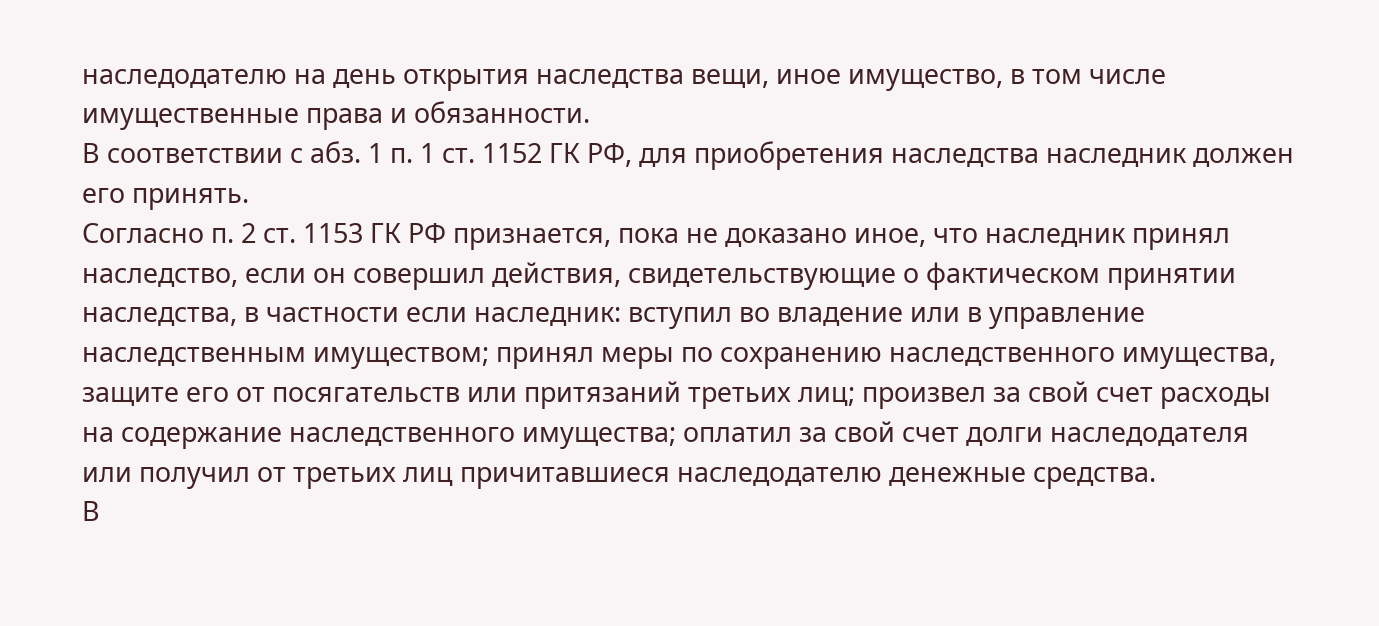наследодателю на день открытия наследства вещи, иное имущество, в том числе имущественные права и обязанности.
В соответствии с абз. 1 п. 1 ст. 1152 ГК РФ, для приобретения наследства наследник должен его принять.
Согласно п. 2 ст. 1153 ГК РФ признается, пока не доказано иное, что наследник принял наследство, если он совершил действия, свидетельствующие о фактическом принятии наследства, в частности если наследник: вступил во владение или в управление наследственным имуществом; принял меры по сохранению наследственного имущества, защите его от посягательств или притязаний третьих лиц; произвел за свой счет расходы на содержание наследственного имущества; оплатил за свой счет долги наследодателя или получил от третьих лиц причитавшиеся наследодателю денежные средства.
В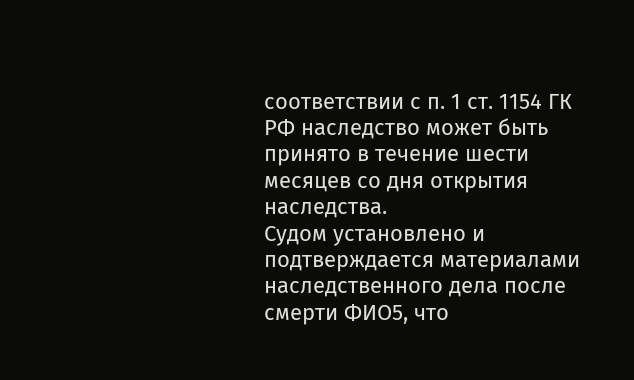соответствии с п. 1 ст. 1154 ГК РФ наследство может быть принято в течение шести месяцев со дня открытия наследства.
Судом установлено и подтверждается материалами наследственного дела после смерти ФИО5, что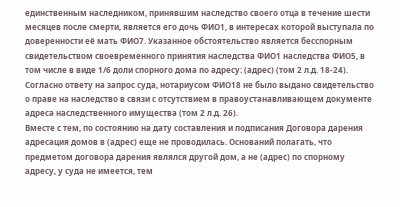единственным наследником, принявшим наследство своего отца в течение шести месяцев после смерти, является его дочь ФИО1, в интересах которой выступала по доверенности её мать ФИО7. Указанное обстоятельство является бесспорным свидетельством своевременного принятия наследства ФИО1 наследства ФИО5, в том числе в виде 1/6 доли спорного дома по адресу: (адрес) (том 2 л.д. 18-24).
Согласно ответу на запрос суда, нотариусом ФИО18 не было выдано свидетельство о праве на наследство в связи с отсутствием в правоустанавливающем документе адреса наследственного имущества (том 2 л.д. 26).
Вместе с тем, по состоянию на дату составления и подписания Договора дарения адресация домов в (адрес) еще не проводилась. Оснований полагать, что предметом договора дарения являлся другой дом, а не (адрес) по спорному адресу, у суда не имеется, тем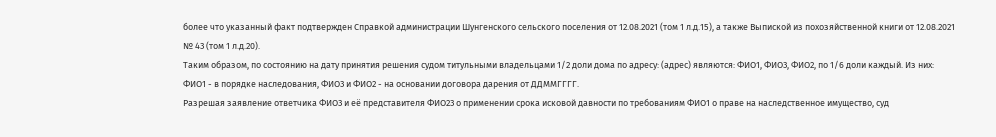более что указанный факт подтвержден Справкой администрации Шунгенского сельского поселения от 12.08.2021 (том 1 л.д.15), а также Выпиской из похозяйственной книги от 12.08.2021 № 43 (том 1 л.д.20).
Таким образом, по состоянию на дату принятия решения судом титульными владельцами 1/2 доли дома по адресу: (адрес) являются: ФИО1, ФИО3, ФИО2, по 1/6 доли каждый. Из них: ФИО1 - в порядке наследования, ФИО3 и ФИО2 - на основании договора дарения от ДДММГГГГ.
Разрешая заявление ответчика ФИО3 и её представителя ФИО23 о применении срока исковой давности по требованиям ФИО1 о праве на наследственное имущество, суд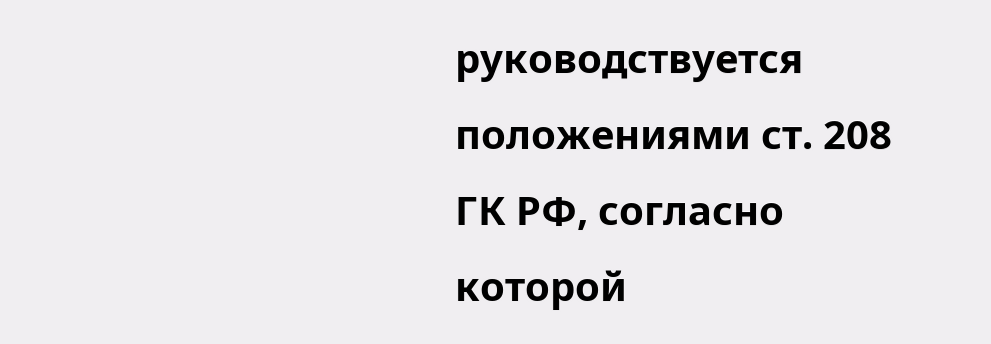руководствуется положениями ст. 208 ГК РФ, согласно которой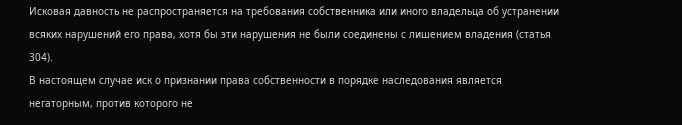Исковая давность не распространяется на требования собственника или иного владельца об устранении всяких нарушений его права, хотя бы эти нарушения не были соединены с лишением владения (статья 304).
В настоящем случае иск о признании права собственности в порядке наследования является негаторным, против которого не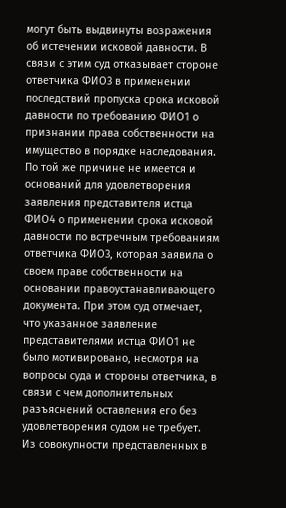могут быть выдвинуты возражения об истечении исковой давности. В связи с этим суд отказывает стороне ответчика ФИО3 в применении последствий пропуска срока исковой давности по требованию ФИО1 о признании права собственности на имущество в порядке наследования.
По той же причине не имеется и оснований для удовлетворения заявления представителя истца ФИО4 о применении срока исковой давности по встречным требованиям ответчика ФИО3, которая заявила о своем праве собственности на основании правоустанавливающего документа. При этом суд отмечает, что указанное заявление представителями истца ФИО1 не было мотивировано, несмотря на вопросы суда и стороны ответчика, в связи с чем дополнительных разъяснений оставления его без удовлетворения судом не требует.
Из совокупности представленных в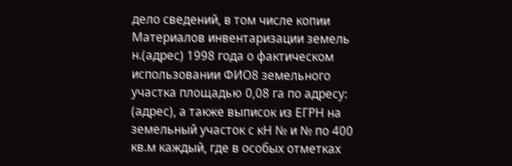дело сведений, в том числе копии Материалов инвентаризации земель н.(адрес) 1998 года о фактическом использовании ФИО8 земельного участка площадью 0,08 га по адресу: (адрес), а также выписок из ЕГРН на земельный участок с кН № и № по 400 кв.м каждый, где в особых отметках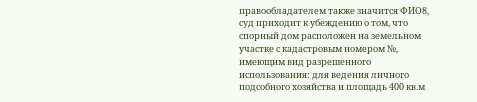правообладателем также значится ФИО8, суд приходит к убеждению о том, что спорный дом расположен на земельном участке с кадастровым номером №, имеющим вид разрешенного использования: для ведения личного подсобного хозяйства и площадь 400 кв.м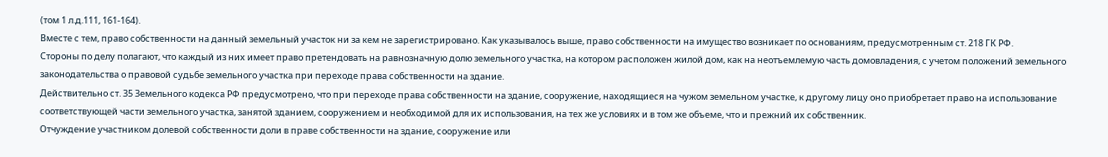(том 1 л.д.111, 161-164).
Вместе с тем, право собственности на данный земельный участок ни за кем не зарегистрировано. Как указывалось выше, право собственности на имущество возникает по основаниям, предусмотренным ст. 218 ГК РФ.
Стороны по делу полагают, что каждый из них имеет право претендовать на равнозначную долю земельного участка, на котором расположен жилой дом, как на неотъемлемую часть домовладения, с учетом положений земельного законодательства о правовой судьбе земельного участка при переходе права собственности на здание.
Действительно ст. 35 Земельного кодекса РФ предусмотрено, что при переходе права собственности на здание, сооружение, находящиеся на чужом земельном участке, к другому лицу оно приобретает право на использование соответствующей части земельного участка, занятой зданием, сооружением и необходимой для их использования, на тех же условиях и в том же объеме, что и прежний их собственник.
Отчуждение участником долевой собственности доли в праве собственности на здание, сооружение или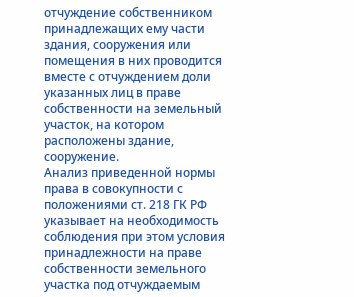отчуждение собственником принадлежащих ему части здания, сооружения или помещения в них проводится вместе с отчуждением доли указанных лиц в праве собственности на земельный участок, на котором расположены здание, сооружение.
Анализ приведенной нормы права в совокупности с положениями ст. 218 ГК РФ указывает на необходимость соблюдения при этом условия принадлежности на праве собственности земельного участка под отчуждаемым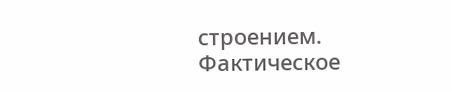строением.
Фактическое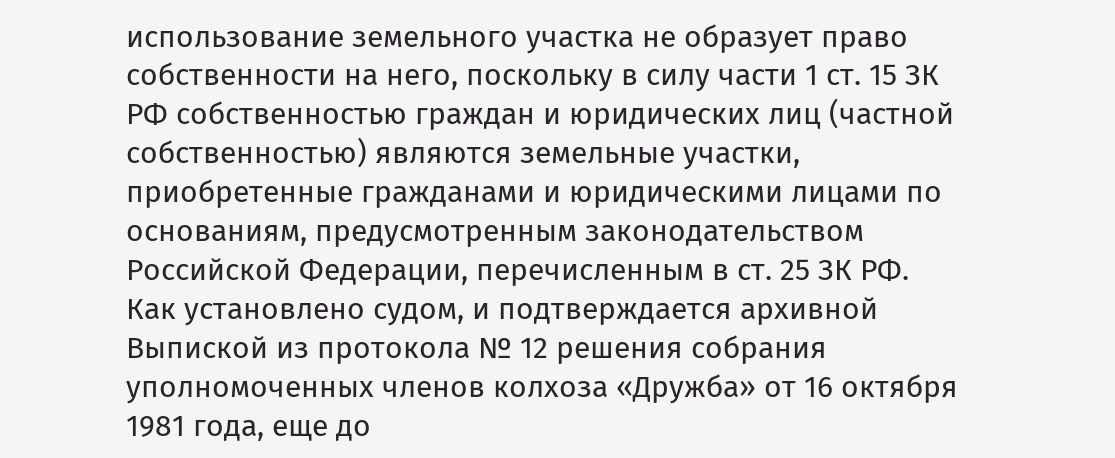использование земельного участка не образует право собственности на него, поскольку в силу части 1 ст. 15 ЗК РФ собственностью граждан и юридических лиц (частной собственностью) являются земельные участки, приобретенные гражданами и юридическими лицами по основаниям, предусмотренным законодательством Российской Федерации, перечисленным в ст. 25 ЗК РФ.
Как установлено судом, и подтверждается архивной Выпиской из протокола № 12 решения собрания уполномоченных членов колхоза «Дружба» от 16 октября 1981 года, еще до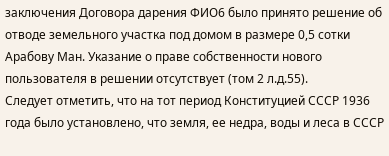заключения Договора дарения ФИО6 было принято решение об отводе земельного участка под домом в размере 0,5 сотки Арабову Ман. Указание о праве собственности нового пользователя в решении отсутствует (том 2 л.д.55).
Следует отметить, что на тот период Конституцией СССР 1936 года было установлено, что земля, ее недра, воды и леса в СССР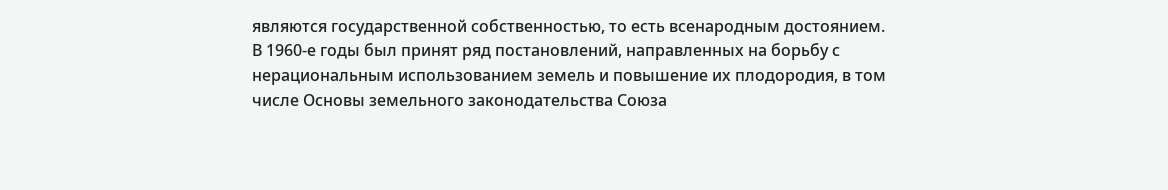являются государственной собственностью, то есть всенародным достоянием.
В 1960-е годы был принят ряд постановлений, направленных на борьбу с нерациональным использованием земель и повышение их плодородия, в том числе Основы земельного законодательства Союза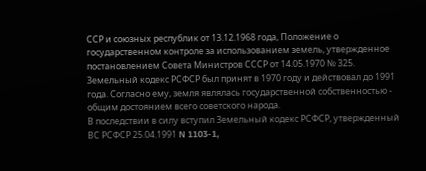ССР и союзных республик от 13.12.1968 года, Положение о государственном контроле за использованием земель, утвержденное постановлением Совета Министров СССР от 14.05.1970 № 325. Земельный кодекс РСФСР был принят в 1970 году и действовал до 1991 года. Согласно ему, земля являлась государственной собственностью - общим достоянием всего советского народа.
В последствии в силу вступил Земельный кодекс РСФСР, утвержденный ВС РСФСР 25.04.1991 N 1103-1,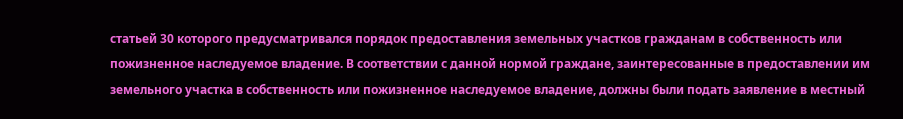статьей 30 которого предусматривался порядок предоставления земельных участков гражданам в собственность или пожизненное наследуемое владение. В соответствии с данной нормой граждане, заинтересованные в предоставлении им земельного участка в собственность или пожизненное наследуемое владение, должны были подать заявление в местный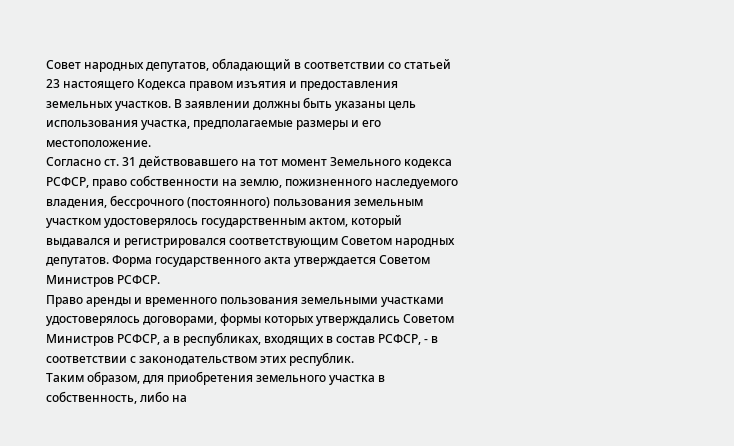Совет народных депутатов, обладающий в соответствии со статьей 23 настоящего Кодекса правом изъятия и предоставления земельных участков. В заявлении должны быть указаны цель использования участка, предполагаемые размеры и его местоположение.
Согласно ст. 31 действовавшего на тот момент Земельного кодекса РСФСР, право собственности на землю, пожизненного наследуемого владения, бессрочного (постоянного) пользования земельным участком удостоверялось государственным актом, который выдавался и регистрировался соответствующим Советом народных депутатов. Форма государственного акта утверждается Советом Министров РСФСР.
Право аренды и временного пользования земельными участками удостоверялось договорами, формы которых утверждались Советом Министров РСФСР, а в республиках, входящих в состав РСФСР, - в соответствии с законодательством этих республик.
Таким образом, для приобретения земельного участка в собственность, либо на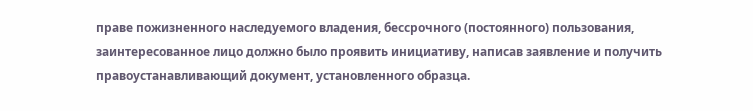праве пожизненного наследуемого владения, бессрочного (постоянного) пользования, заинтересованное лицо должно было проявить инициативу, написав заявление и получить правоустанавливающий документ, установленного образца.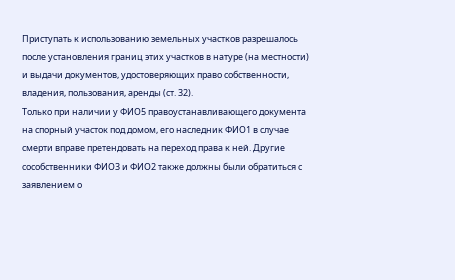Приступать к использованию земельных участков разрешалось после установления границ этих участков в натуре (на местности) и выдачи документов, удостоверяющих право собственности, владения, пользования, аренды (ст. 32).
Только при наличии у ФИО5 правоустанавливающего документа на спорный участок под домом, его наследник ФИО1 в случае смерти вправе претендовать на переход права к ней. Другие сособственники ФИО3 и ФИО2 также должны были обратиться с заявлением о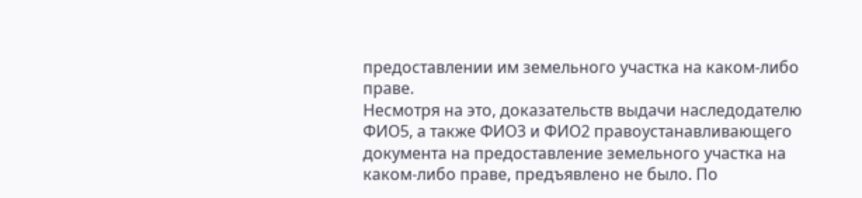предоставлении им земельного участка на каком-либо праве.
Несмотря на это, доказательств выдачи наследодателю ФИО5, а также ФИО3 и ФИО2 правоустанавливающего документа на предоставление земельного участка на каком-либо праве, предъявлено не было. По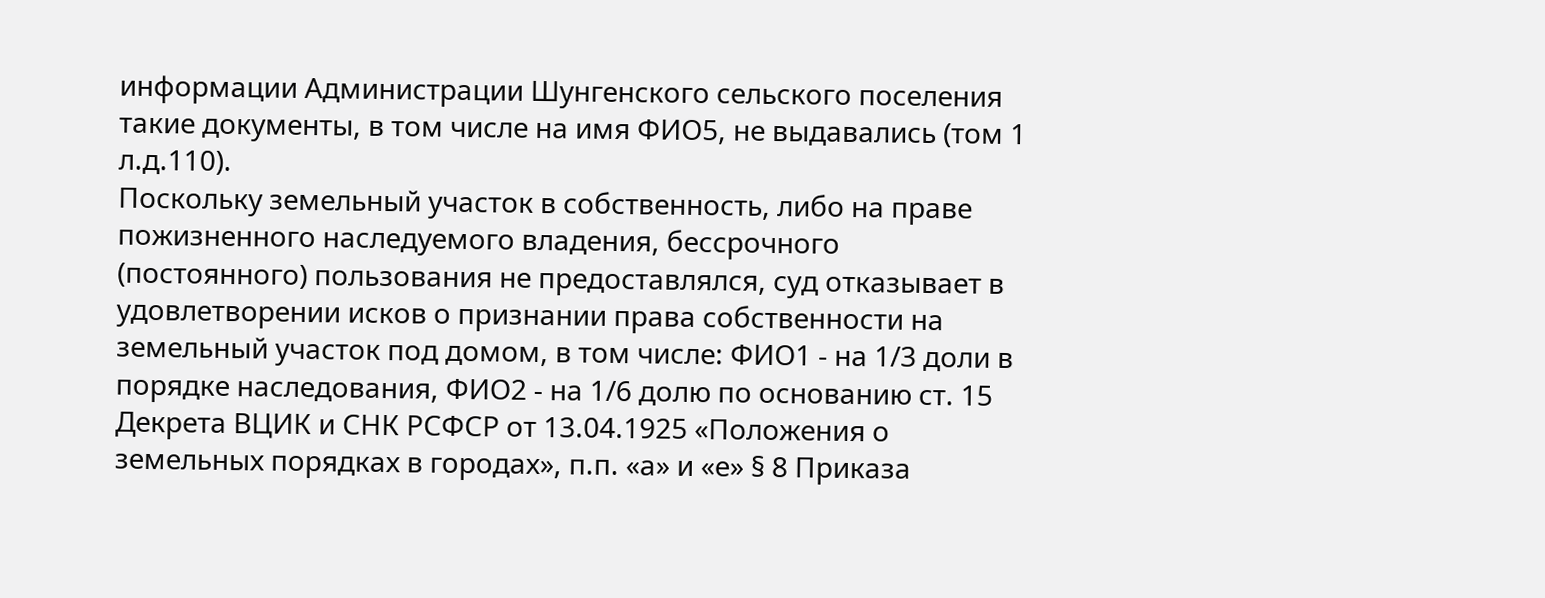информации Администрации Шунгенского сельского поселения такие документы, в том числе на имя ФИО5, не выдавались (том 1 л.д.110).
Поскольку земельный участок в собственность, либо на праве пожизненного наследуемого владения, бессрочного (постоянного) пользования не предоставлялся, суд отказывает в удовлетворении исков о признании права собственности на земельный участок под домом, в том числе: ФИО1 - на 1/3 доли в порядке наследования, ФИО2 - на 1/6 долю по основанию ст. 15 Декрета ВЦИК и СНК РСФСР от 13.04.1925 «Положения о земельных порядках в городах», п.п. «а» и «е» § 8 Приказа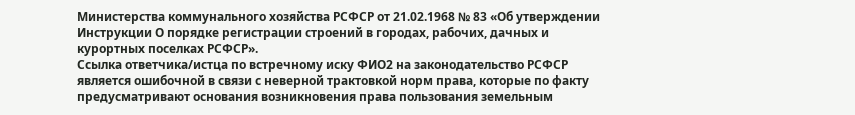Министерства коммунального хозяйства РСФСР от 21.02.1968 № 83 «Об утверждении Инструкции О порядке регистрации строений в городах, рабочих, дачных и курортных поселках РСФСР».
Ссылка ответчика/истца по встречному иску ФИО2 на законодательство РСФСР является ошибочной в связи с неверной трактовкой норм права, которые по факту предусматривают основания возникновения права пользования земельным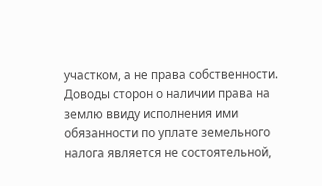участком, а не права собственности.
Доводы сторон о наличии права на землю ввиду исполнения ими обязанности по уплате земельного налога является не состоятельной,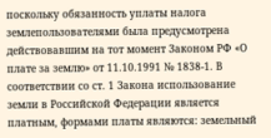поскольку обязанность уплаты налога землепользователями была предусмотрена действовавшим на тот момент Законом РФ «О плате за землю» от 11.10.1991 № 1838-1. В соответствии со ст. 1 Закона использование земли в Российской Федерации является платным, формами платы являются: земельный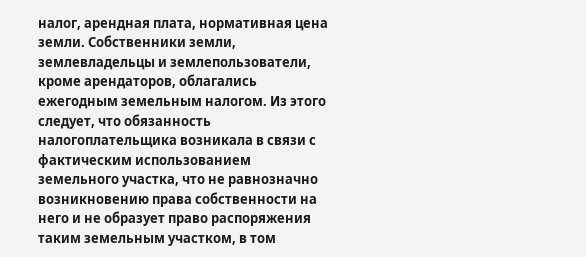налог, арендная плата, нормативная цена земли. Собственники земли, землевладельцы и землепользователи, кроме арендаторов, облагались ежегодным земельным налогом. Из этого следует, что обязанность налогоплательщика возникала в связи с фактическим использованием земельного участка, что не равнозначно возникновению права собственности на него и не образует право распоряжения таким земельным участком, в том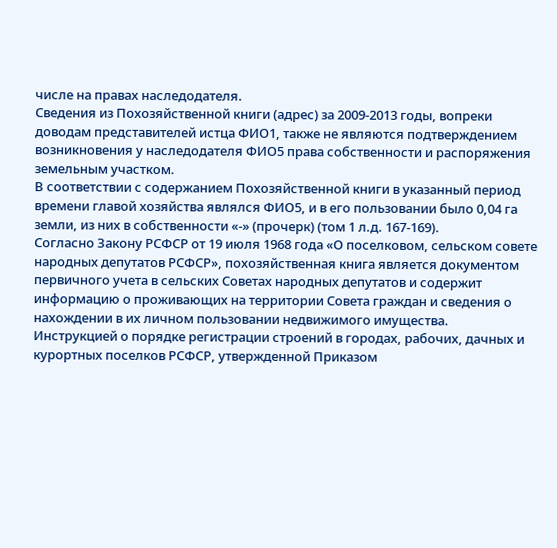числе на правах наследодателя.
Сведения из Похозяйственной книги (адрес) за 2009-2013 годы, вопреки доводам представителей истца ФИО1, также не являются подтверждением возникновения у наследодателя ФИО5 права собственности и распоряжения земельным участком.
В соответствии с содержанием Похозяйственной книги в указанный период времени главой хозяйства являлся ФИО5, и в его пользовании было 0,04 га земли, из них в собственности «-» (прочерк) (том 1 л.д. 167-169).
Согласно Закону РСФСР от 19 июля 1968 года «О поселковом, сельском совете народных депутатов РСФСР», похозяйственная книга является документом первичного учета в сельских Советах народных депутатов и содержит информацию о проживающих на территории Совета граждан и сведения о нахождении в их личном пользовании недвижимого имущества.
Инструкцией о порядке регистрации строений в городах, рабочих, дачных и курортных поселков РСФСР, утвержденной Приказом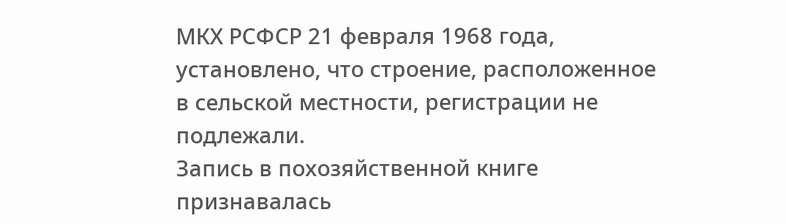МКХ РСФСР 21 февраля 1968 года, установлено, что строение, расположенное в сельской местности, регистрации не подлежали.
Запись в похозяйственной книге признавалась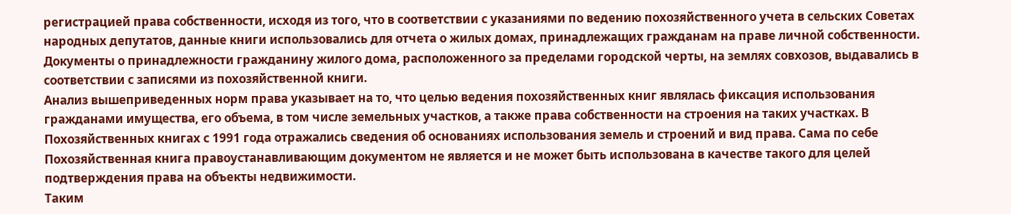регистрацией права собственности, исходя из того, что в соответствии с указаниями по ведению похозяйственного учета в сельских Советах народных депутатов, данные книги использовались для отчета о жилых домах, принадлежащих гражданам на праве личной собственности. Документы о принадлежности гражданину жилого дома, расположенного за пределами городской черты, на землях совхозов, выдавались в соответствии с записями из похозяйственной книги.
Анализ вышеприведенных норм права указывает на то, что целью ведения похозяйственных книг являлась фиксация использования гражданами имущества, его объема, в том числе земельных участков, а также права собственности на строения на таких участках. В Похозяйственных книгах с 1991 года отражались сведения об основаниях использования земель и строений и вид права. Сама по себе Похозяйственная книга правоустанавливающим документом не является и не может быть использована в качестве такого для целей подтверждения права на объекты недвижимости.
Таким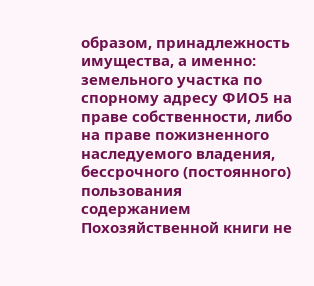образом, принадлежность имущества, а именно: земельного участка по спорному адресу ФИО5 на праве собственности, либо на праве пожизненного наследуемого владения, бессрочного (постоянного) пользования содержанием Похозяйственной книги не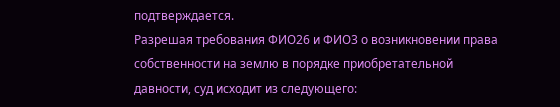подтверждается.
Разрешая требования ФИО26 и ФИО3 о возникновении права собственности на землю в порядке приобретательной давности, суд исходит из следующего: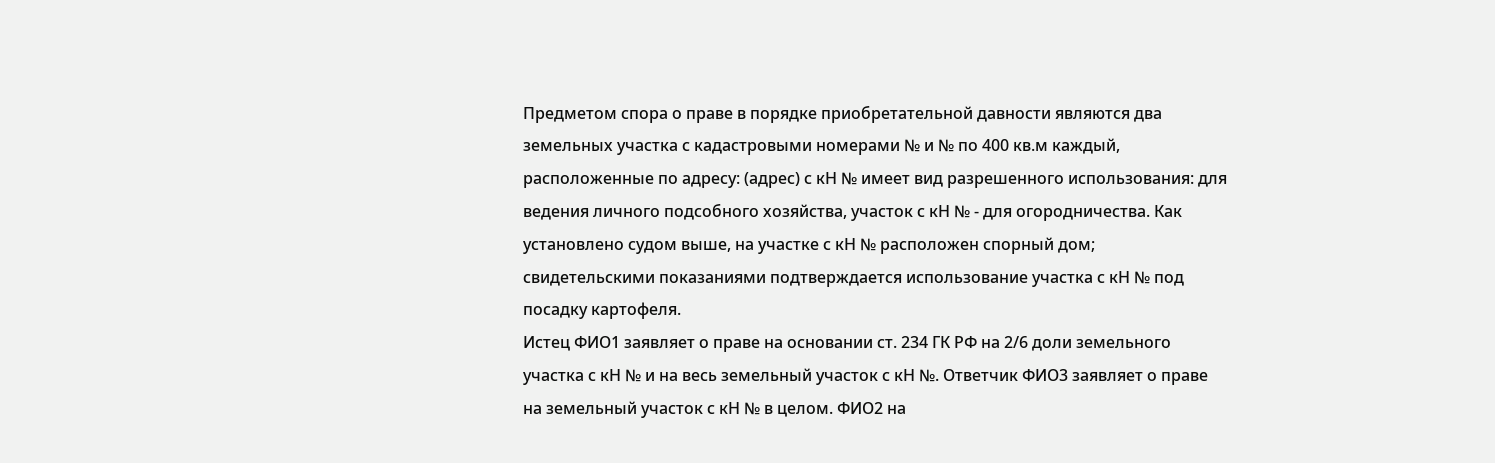Предметом спора о праве в порядке приобретательной давности являются два земельных участка с кадастровыми номерами № и № по 400 кв.м каждый, расположенные по адресу: (адрес) с кН № имеет вид разрешенного использования: для ведения личного подсобного хозяйства, участок с кН № - для огородничества. Как установлено судом выше, на участке с кН № расположен спорный дом; свидетельскими показаниями подтверждается использование участка с кН № под посадку картофеля.
Истец ФИО1 заявляет о праве на основании ст. 234 ГК РФ на 2/6 доли земельного участка с кН № и на весь земельный участок с кН №. Ответчик ФИО3 заявляет о праве на земельный участок с кН № в целом. ФИО2 на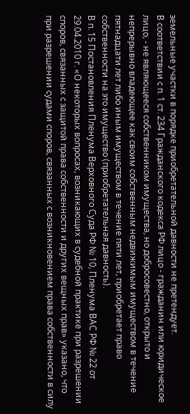земельные участки в порядке приобретательной давности не претендует.
В соответствии с п. 1 ст. 234 Гражданского кодекса РФ лицо - гражданин или юридическое лицо, - не являющееся собственником имущества, но добросовестно, открыто и непрерывно владеющее как своим собственным недвижимым имуществом в течение пятнадцати лет либо иным имуществом в течение пяти лет, приобретает право собственности на это имущество (приобретательная давность).
В п. 15 Постановления Пленума Верховного Суда РФ № 10, Пленума ВАС РФ № 22 от 29.04.2010 г. «О некоторых вопросах, возникающих в судебной практике при разрешении споров, связанных с защитой права собственности и других вещных прав» указано, что при разрешении судами споров, связанных с возникновением права собственности в силу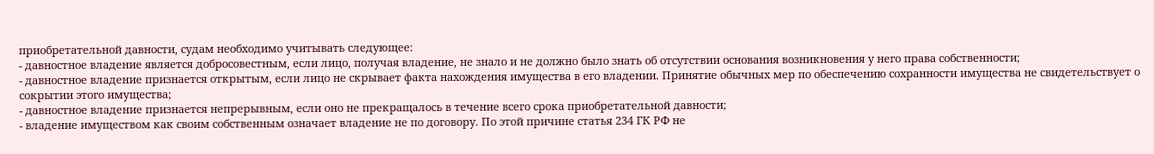приобретательной давности, судам необходимо учитывать следующее:
- давностное владение является добросовестным, если лицо, получая владение, не знало и не должно было знать об отсутствии основания возникновения у него права собственности;
- давностное владение признается открытым, если лицо не скрывает факта нахождения имущества в его владении. Принятие обычных мер по обеспечению сохранности имущества не свидетельствует о сокрытии этого имущества;
- давностное владение признается непрерывным, если оно не прекращалось в течение всего срока приобретательной давности;
- владение имуществом как своим собственным означает владение не по договору. По этой причине статья 234 ГК РФ не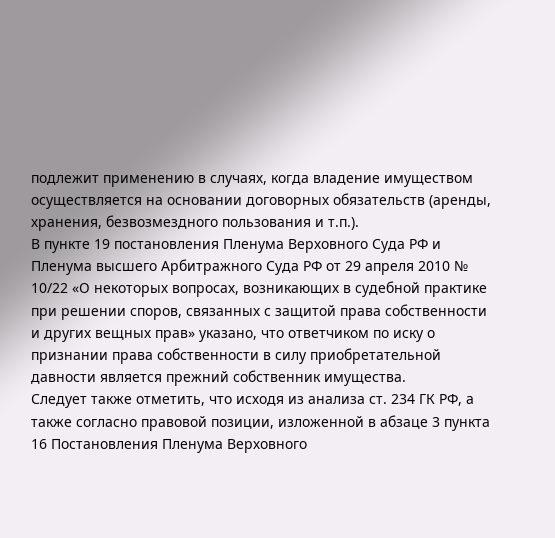подлежит применению в случаях, когда владение имуществом осуществляется на основании договорных обязательств (аренды, хранения, безвозмездного пользования и т.п.).
В пункте 19 постановления Пленума Верховного Суда РФ и Пленума высшего Арбитражного Суда РФ от 29 апреля 2010 № 10/22 «О некоторых вопросах, возникающих в судебной практике при решении споров, связанных с защитой права собственности и других вещных прав» указано, что ответчиком по иску о признании права собственности в силу приобретательной давности является прежний собственник имущества.
Следует также отметить, что исходя из анализа ст. 234 ГК РФ, а также согласно правовой позиции, изложенной в абзаце 3 пункта 16 Постановления Пленума Верховного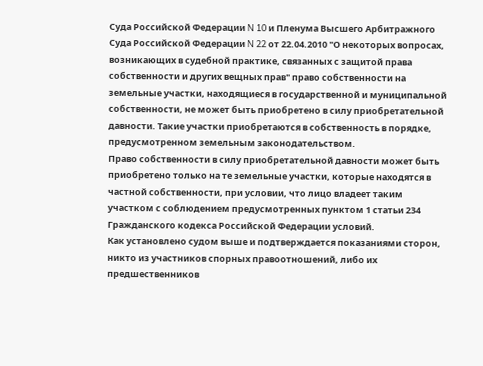Суда Российской Федерации N 10 и Пленума Высшего Арбитражного Суда Российской Федерации N 22 от 22.04.2010 "О некоторых вопросах, возникающих в судебной практике, связанных с защитой права собственности и других вещных прав" право собственности на земельные участки, находящиеся в государственной и муниципальной собственности, не может быть приобретено в силу приобретательной давности. Такие участки приобретаются в собственность в порядке, предусмотренном земельным законодательством.
Право собственности в силу приобретательной давности может быть приобретено только на те земельные участки, которые находятся в частной собственности, при условии, что лицо владеет таким участком с соблюдением предусмотренных пунктом 1 статьи 234 Гражданского кодекса Российской Федерации условий.
Как установлено судом выше и подтверждается показаниями сторон, никто из участников спорных правоотношений, либо их предшественников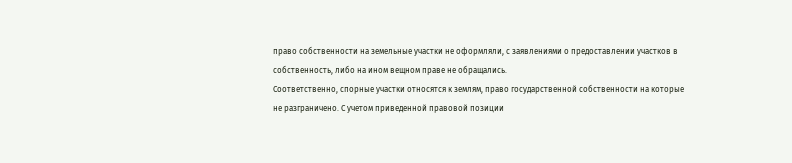право собственности на земельные участки не оформляли, с заявлениями о предоставлении участков в собственность, либо на ином вещном праве не обращались.
Соответственно, спорные участки относятся к землям, право государственной собственности на которые не разграничено. С учетом приведенной правовой позиции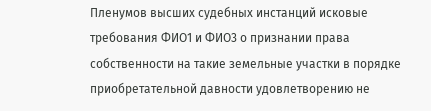Пленумов высших судебных инстанций исковые требования ФИО1 и ФИО3 о признании права собственности на такие земельные участки в порядке приобретательной давности удовлетворению не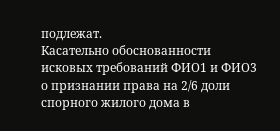подлежат.
Касательно обоснованности исковых требований ФИО1 и ФИО3 о признании права на 2/6 доли спорного жилого дома в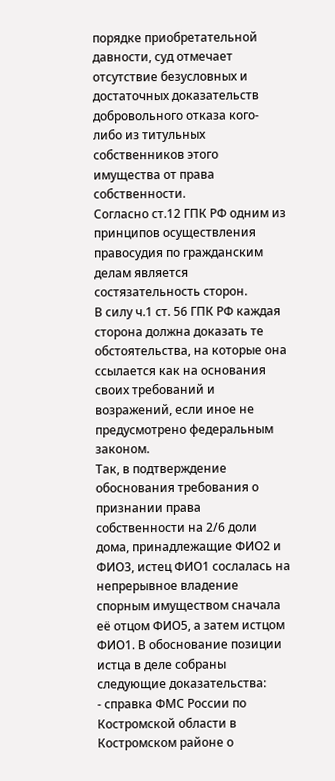порядке приобретательной давности, суд отмечает отсутствие безусловных и достаточных доказательств добровольного отказа кого-либо из титульных собственников этого имущества от права собственности.
Согласно ст.12 ГПК РФ одним из принципов осуществления правосудия по гражданским делам является состязательность сторон.
В силу ч.1 ст. 56 ГПК РФ каждая сторона должна доказать те обстоятельства, на которые она ссылается как на основания своих требований и возражений, если иное не предусмотрено федеральным законом.
Так, в подтверждение обоснования требования о признании права собственности на 2/6 доли дома, принадлежащие ФИО2 и ФИО3, истец ФИО1 сослалась на непрерывное владение спорным имуществом сначала её отцом ФИО5, а затем истцом ФИО1. В обоснование позиции истца в деле собраны следующие доказательства:
- справка ФМС России по Костромской области в Костромском районе о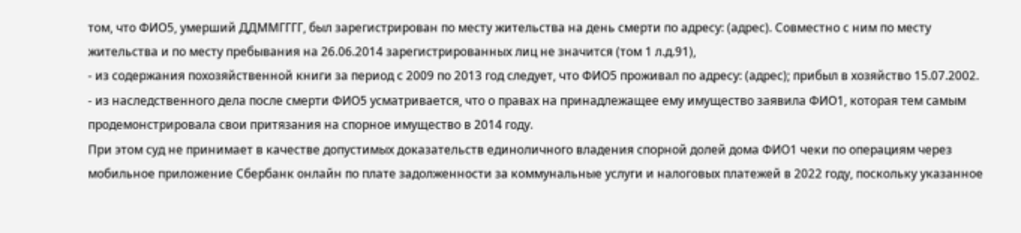том, что ФИО5, умерший ДДММГГГГ, был зарегистрирован по месту жительства на день смерти по адресу: (адрес). Совместно с ним по месту жительства и по месту пребывания на 26.06.2014 зарегистрированных лиц не значится (том 1 л.д.91),
- из содержания похозяйственной книги за период с 2009 по 2013 год следует, что ФИО5 проживал по адресу: (адрес); прибыл в хозяйство 15.07.2002.
- из наследственного дела после смерти ФИО5 усматривается, что о правах на принадлежащее ему имущество заявила ФИО1, которая тем самым продемонстрировала свои притязания на спорное имущество в 2014 году.
При этом суд не принимает в качестве допустимых доказательств единоличного владения спорной долей дома ФИО1 чеки по операциям через мобильное приложение Сбербанк онлайн по плате задолженности за коммунальные услуги и налоговых платежей в 2022 году, поскольку указанное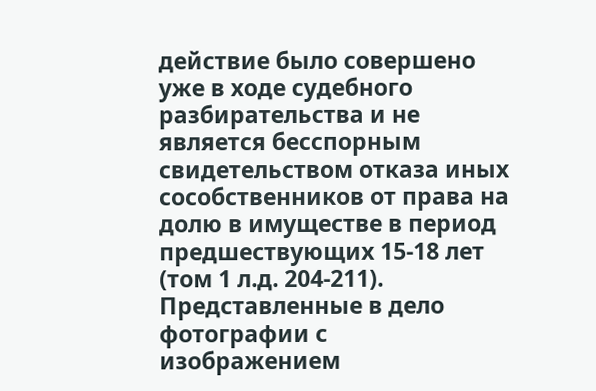действие было совершено уже в ходе судебного разбирательства и не является бесспорным свидетельством отказа иных сособственников от права на долю в имуществе в период предшествующих 15-18 лет (том 1 л.д. 204-211). Представленные в дело фотографии с изображением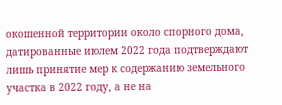окошенной территории около спорного дома, датированные июлем 2022 года подтверждают лишь принятие мер к содержанию земельного участка в 2022 году, а не на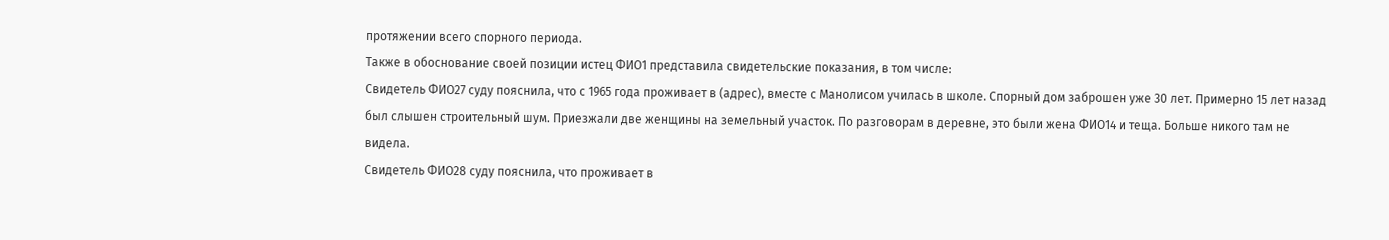протяжении всего спорного периода.
Также в обоснование своей позиции истец ФИО1 представила свидетельские показания, в том числе:
Свидетель ФИО27 суду пояснила, что с 1965 года проживает в (адрес), вместе с Манолисом училась в школе. Спорный дом заброшен уже 30 лет. Примерно 15 лет назад был слышен строительный шум. Приезжали две женщины на земельный участок. По разговорам в деревне, это были жена ФИО14 и теща. Больше никого там не видела.
Свидетель ФИО28 суду пояснила, что проживает в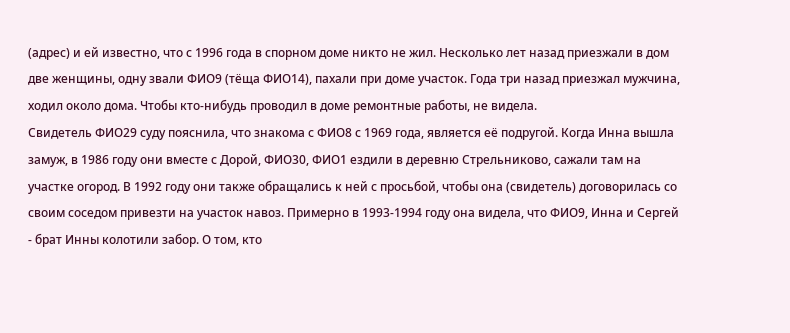(адрес) и ей известно, что с 1996 года в спорном доме никто не жил. Несколько лет назад приезжали в дом две женщины, одну звали ФИО9 (тёща ФИО14), пахали при доме участок. Года три назад приезжал мужчина, ходил около дома. Чтобы кто-нибудь проводил в доме ремонтные работы, не видела.
Свидетель ФИО29 суду пояснила, что знакома с ФИО8 с 1969 года, является её подругой. Когда Инна вышла замуж, в 1986 году они вместе с Дорой, ФИО30, ФИО1 ездили в деревню Стрельниково, сажали там на участке огород. В 1992 году они также обращались к ней с просьбой, чтобы она (свидетель) договорилась со своим соседом привезти на участок навоз. Примерно в 1993-1994 году она видела, что ФИО9, Инна и Сергей - брат Инны колотили забор. О том, кто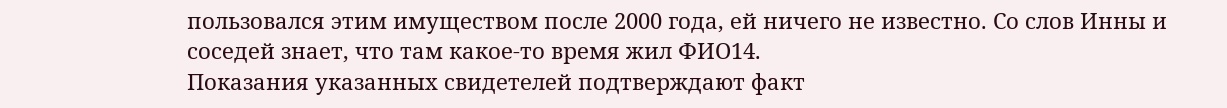пользовался этим имуществом после 2000 года, ей ничего не известно. Со слов Инны и соседей знает, что там какое-то время жил ФИО14.
Показания указанных свидетелей подтверждают факт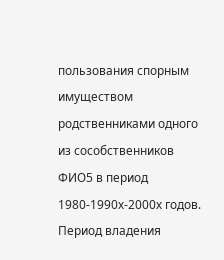пользования спорным имуществом родственниками одного из сособственников ФИО5 в период 1980-1990х-2000х годов. Период владения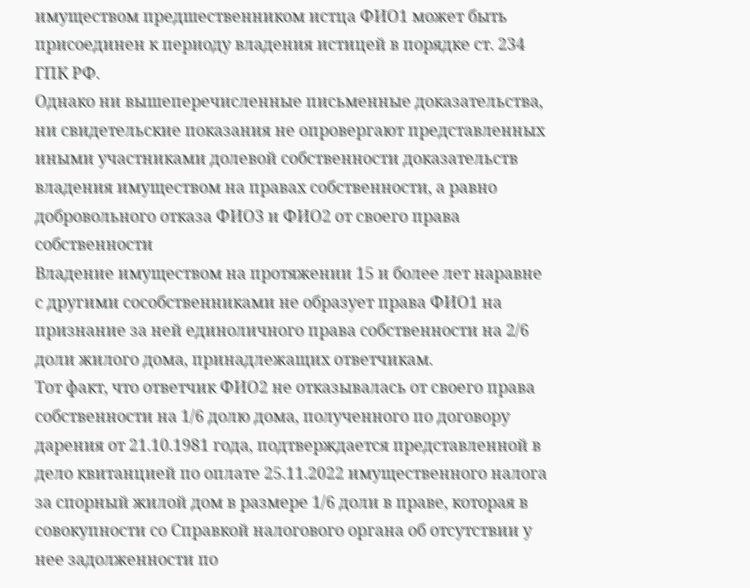имуществом предшественником истца ФИО1 может быть присоединен к периоду владения истицей в порядке ст. 234 ГПК РФ.
Однако ни вышеперечисленные письменные доказательства, ни свидетельские показания не опровергают представленных иными участниками долевой собственности доказательств владения имуществом на правах собственности, а равно добровольного отказа ФИО3 и ФИО2 от своего права собственности
Владение имуществом на протяжении 15 и более лет наравне с другими сособственниками не образует права ФИО1 на признание за ней единоличного права собственности на 2/6 доли жилого дома, принадлежащих ответчикам.
Тот факт, что ответчик ФИО2 не отказывалась от своего права собственности на 1/6 долю дома, полученного по договору дарения от 21.10.1981 года, подтверждается представленной в дело квитанцией по оплате 25.11.2022 имущественного налога за спорный жилой дом в размере 1/6 доли в праве, которая в совокупности со Справкой налогового органа об отсутствии у нее задолженности по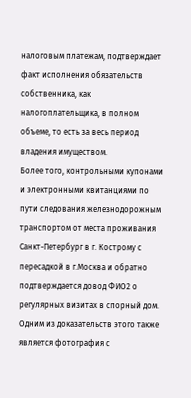налоговым платежам, подтверждает факт исполнения обязательств собственника, как налогоплательщика, в полном объеме, то есть за весь период владения имуществом.
Более того, контрольными купонами и электронными квитанциями по пути следования железнодорожным транспортом от места проживания Санкт-Петербург в г. Кострому с пересадкой в г.Москва и обратно подтверждается довод ФИО2 о регулярных визитах в спорный дом. Одним из доказательств этого также является фотография с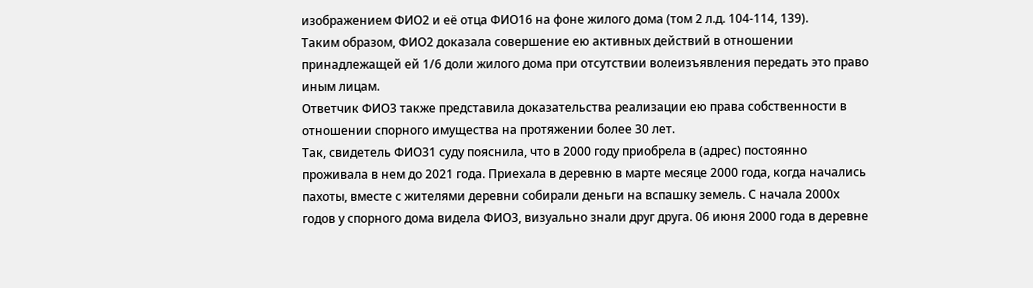изображением ФИО2 и её отца ФИО16 на фоне жилого дома (том 2 л.д. 104-114, 139).
Таким образом, ФИО2 доказала совершение ею активных действий в отношении принадлежащей ей 1/6 доли жилого дома при отсутствии волеизъявления передать это право иным лицам.
Ответчик ФИО3 также представила доказательства реализации ею права собственности в отношении спорного имущества на протяжении более 30 лет.
Так, свидетель ФИО31 суду пояснила, что в 2000 году приобрела в (адрес) постоянно проживала в нем до 2021 года. Приехала в деревню в марте месяце 2000 года, когда начались пахоты, вместе с жителями деревни собирали деньги на вспашку земель. С начала 2000х годов у спорного дома видела ФИО3, визуально знали друг друга. 06 июня 2000 года в деревне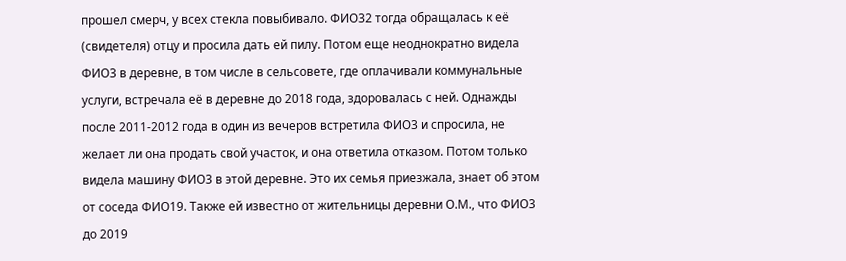прошел смерч, у всех стекла повыбивало. ФИО32 тогда обращалась к её (свидетеля) отцу и просила дать ей пилу. Потом еще неоднократно видела ФИО3 в деревне, в том числе в сельсовете, где оплачивали коммунальные услуги, встречала её в деревне до 2018 года, здоровалась с ней. Однажды после 2011-2012 года в один из вечеров встретила ФИО3 и спросила, не желает ли она продать свой участок, и она ответила отказом. Потом только видела машину ФИО3 в этой деревне. Это их семья приезжала, знает об этом от соседа ФИО19. Также ей известно от жительницы деревни О.М., что ФИО3 до 2019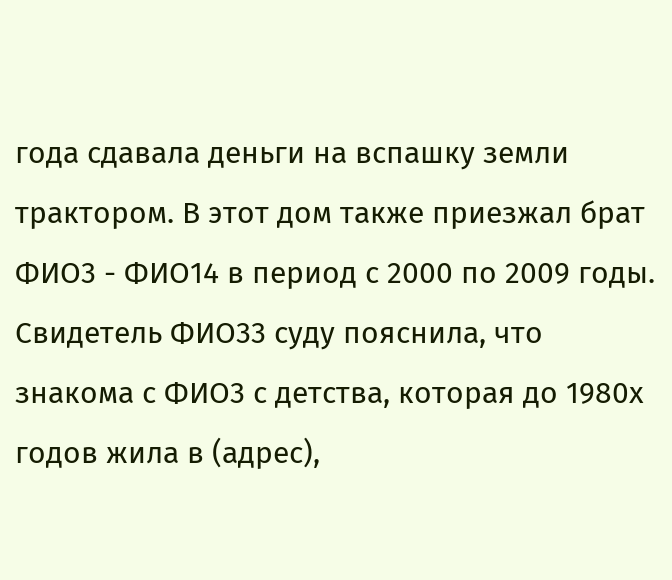года сдавала деньги на вспашку земли трактором. В этот дом также приезжал брат ФИО3 - ФИО14 в период с 2000 по 2009 годы.
Свидетель ФИО33 суду пояснила, что знакома с ФИО3 с детства, которая до 1980х годов жила в (адрес),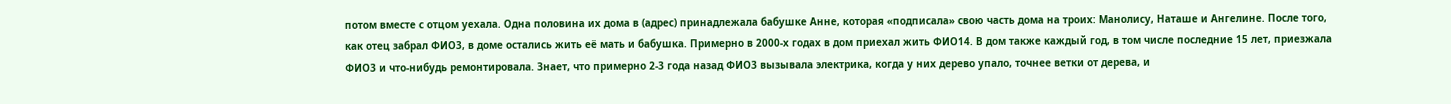потом вместе с отцом уехала. Одна половина их дома в (адрес) принадлежала бабушке Анне, которая «подписала» свою часть дома на троих: Манолису, Наташе и Ангелине. После того, как отец забрал ФИО3, в доме остались жить её мать и бабушка. Примерно в 2000-х годах в дом приехал жить ФИО14. В дом также каждый год, в том числе последние 15 лет, приезжала ФИО3 и что-нибудь ремонтировала. Знает, что примерно 2-3 года назад ФИО3 вызывала электрика, когда у них дерево упало, точнее ветки от дерева, и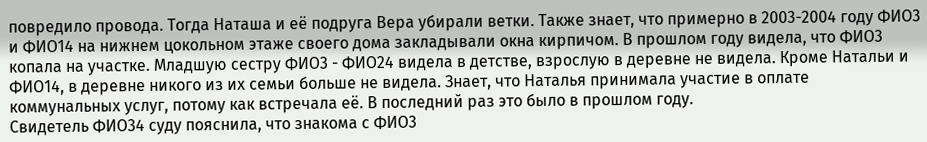повредило провода. Тогда Наташа и её подруга Вера убирали ветки. Также знает, что примерно в 2003-2004 году ФИО3 и ФИО14 на нижнем цокольном этаже своего дома закладывали окна кирпичом. В прошлом году видела, что ФИО3 копала на участке. Младшую сестру ФИО3 - ФИО24 видела в детстве, взрослую в деревне не видела. Кроме Натальи и ФИО14, в деревне никого из их семьи больше не видела. Знает, что Наталья принимала участие в оплате коммунальных услуг, потому как встречала её. В последний раз это было в прошлом году.
Свидетель ФИО34 суду пояснила, что знакома с ФИО3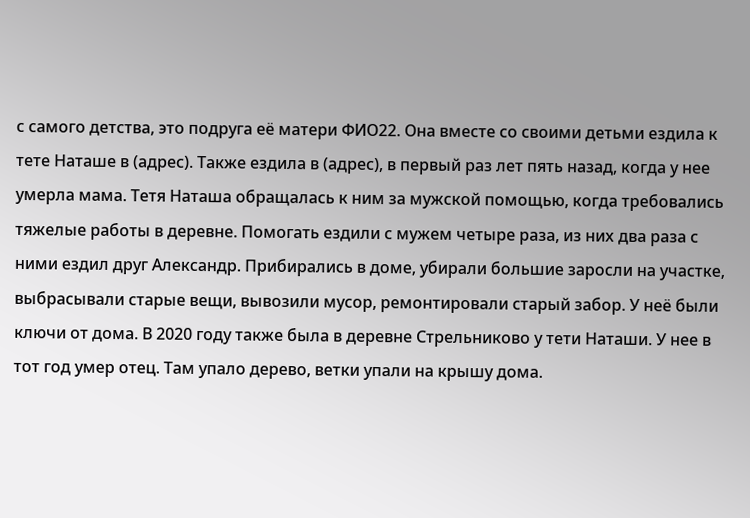с самого детства, это подруга её матери ФИО22. Она вместе со своими детьми ездила к тете Наташе в (адрес). Также ездила в (адрес), в первый раз лет пять назад, когда у нее умерла мама. Тетя Наташа обращалась к ним за мужской помощью, когда требовались тяжелые работы в деревне. Помогать ездили с мужем четыре раза, из них два раза с ними ездил друг Александр. Прибирались в доме, убирали большие заросли на участке, выбрасывали старые вещи, вывозили мусор, ремонтировали старый забор. У неё были ключи от дома. В 2020 году также была в деревне Стрельниково у тети Наташи. У нее в тот год умер отец. Там упало дерево, ветки упали на крышу дома.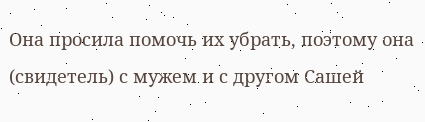Она просила помочь их убрать, поэтому она (свидетель) с мужем и с другом Сашей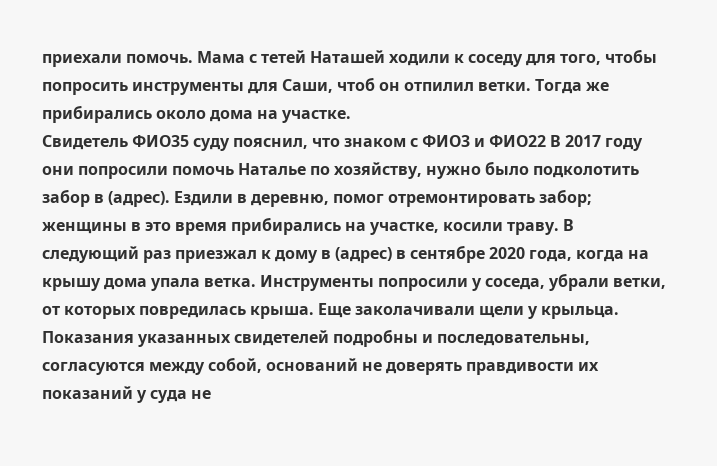приехали помочь. Мама с тетей Наташей ходили к соседу для того, чтобы попросить инструменты для Саши, чтоб он отпилил ветки. Тогда же прибирались около дома на участке.
Свидетель ФИО35 суду пояснил, что знаком с ФИО3 и ФИО22 В 2017 году они попросили помочь Наталье по хозяйству, нужно было подколотить забор в (адрес). Ездили в деревню, помог отремонтировать забор; женщины в это время прибирались на участке, косили траву. В следующий раз приезжал к дому в (адрес) в сентябре 2020 года, когда на крышу дома упала ветка. Инструменты попросили у соседа, убрали ветки, от которых повредилась крыша. Еще заколачивали щели у крыльца.
Показания указанных свидетелей подробны и последовательны, согласуются между собой, оснований не доверять правдивости их показаний у суда не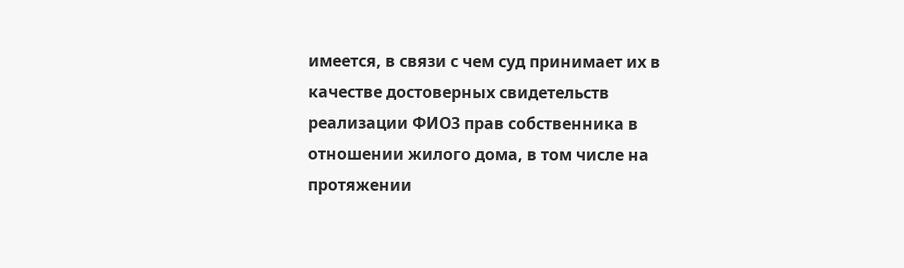имеется, в связи с чем суд принимает их в качестве достоверных свидетельств реализации ФИО3 прав собственника в отношении жилого дома, в том числе на протяжении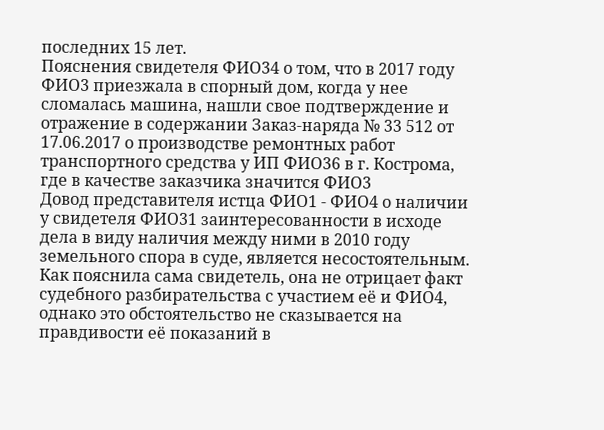последних 15 лет.
Пояснения свидетеля ФИО34 о том, что в 2017 году ФИО3 приезжала в спорный дом, когда у нее сломалась машина, нашли свое подтверждение и отражение в содержании Заказ-наряда № 33 512 от 17.06.2017 о производстве ремонтных работ транспортного средства у ИП ФИО36 в г. Кострома, где в качестве заказчика значится ФИО3
Довод представителя истца ФИО1 - ФИО4 о наличии у свидетеля ФИО31 заинтересованности в исходе дела в виду наличия между ними в 2010 году земельного спора в суде, является несостоятельным. Как пояснила сама свидетель, она не отрицает факт судебного разбирательства с участием её и ФИО4, однако это обстоятельство не сказывается на правдивости её показаний в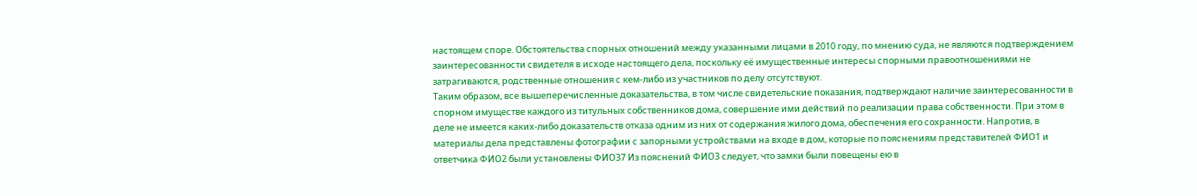настоящем споре. Обстоятельства спорных отношений между указанными лицами в 2010 году, по мнению суда, не являются подтверждением заинтересованности свидетеля в исходе настоящего дела, поскольку её имущественные интересы спорными правоотношениями не затрагиваются, родственные отношения с кем-либо из участников по делу отсутствуют.
Таким образом, все вышеперечисленные доказательства, в том числе свидетельские показания, подтверждают наличие заинтересованности в спорном имуществе каждого из титульных собственников дома, совершение ими действий по реализации права собственности. При этом в деле не имеется каких-либо доказательств отказа одним из них от содержания жилого дома, обеспечения его сохранности. Напротив, в материалы дела представлены фотографии с запорными устройствами на входе в дом, которые по пояснениям представителей ФИО1 и ответчика ФИО2 были установлены ФИО37 Из пояснений ФИО3 следует, что замки были повещены ею в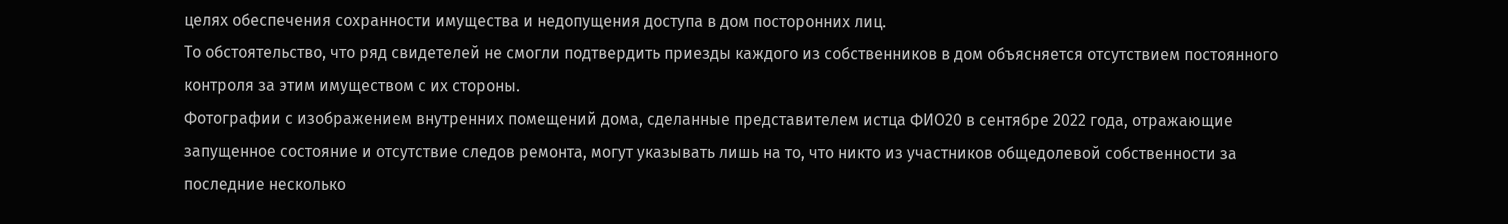целях обеспечения сохранности имущества и недопущения доступа в дом посторонних лиц.
То обстоятельство, что ряд свидетелей не смогли подтвердить приезды каждого из собственников в дом объясняется отсутствием постоянного контроля за этим имуществом с их стороны.
Фотографии с изображением внутренних помещений дома, сделанные представителем истца ФИО20 в сентябре 2022 года, отражающие запущенное состояние и отсутствие следов ремонта, могут указывать лишь на то, что никто из участников общедолевой собственности за последние несколько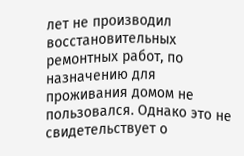лет не производил восстановительных ремонтных работ, по назначению для проживания домом не пользовался. Однако это не свидетельствует о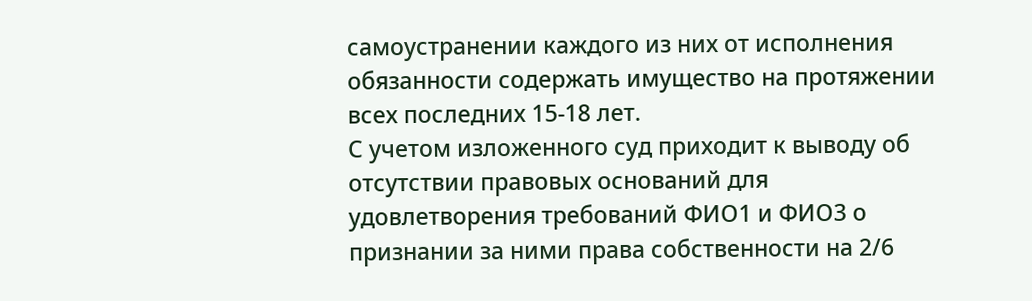самоустранении каждого из них от исполнения обязанности содержать имущество на протяжении всех последних 15-18 лет.
С учетом изложенного суд приходит к выводу об отсутствии правовых оснований для удовлетворения требований ФИО1 и ФИО3 о признании за ними права собственности на 2/6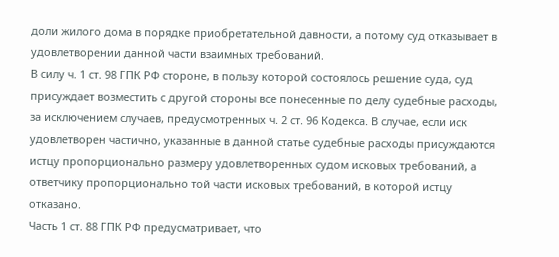доли жилого дома в порядке приобретательной давности, а потому суд отказывает в удовлетворении данной части взаимных требований.
В силу ч. 1 ст. 98 ГПК РФ стороне, в пользу которой состоялось решение суда, суд присуждает возместить с другой стороны все понесенные по делу судебные расходы, за исключением случаев, предусмотренных ч. 2 ст. 96 Кодекса. В случае, если иск удовлетворен частично, указанные в данной статье судебные расходы присуждаются истцу пропорционально размеру удовлетворенных судом исковых требований, а ответчику пропорционально той части исковых требований, в которой истцу отказано.
Часть 1 ст. 88 ГПК РФ предусматривает, что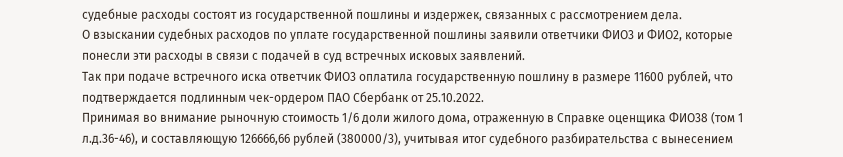судебные расходы состоят из государственной пошлины и издержек, связанных с рассмотрением дела.
О взыскании судебных расходов по уплате государственной пошлины заявили ответчики ФИО3 и ФИО2, которые понесли эти расходы в связи с подачей в суд встречных исковых заявлений.
Так при подаче встречного иска ответчик ФИО3 оплатила государственную пошлину в размере 11600 рублей, что подтверждается подлинным чек-ордером ПАО Сбербанк от 25.10.2022.
Принимая во внимание рыночную стоимость 1/6 доли жилого дома, отраженную в Справке оценщика ФИО38 (том 1 л.д.36-46), и составляющую 126666,66 рублей (380000/3), учитывая итог судебного разбирательства с вынесением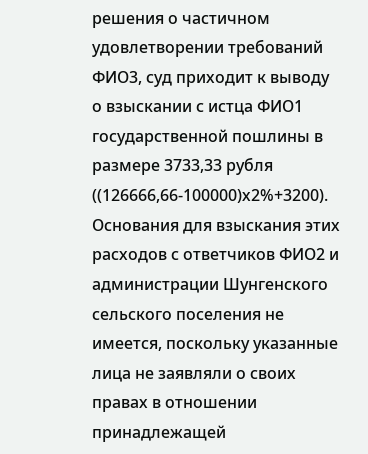решения о частичном удовлетворении требований ФИО3, суд приходит к выводу о взыскании с истца ФИО1 государственной пошлины в размере 3733,33 рубля ((126666,66-100000)х2%+3200).
Основания для взыскания этих расходов с ответчиков ФИО2 и администрации Шунгенского сельского поселения не имеется, поскольку указанные лица не заявляли о своих правах в отношении принадлежащей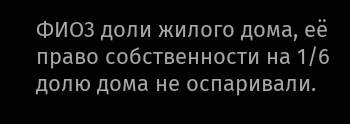ФИО3 доли жилого дома, её право собственности на 1/6 долю дома не оспаривали.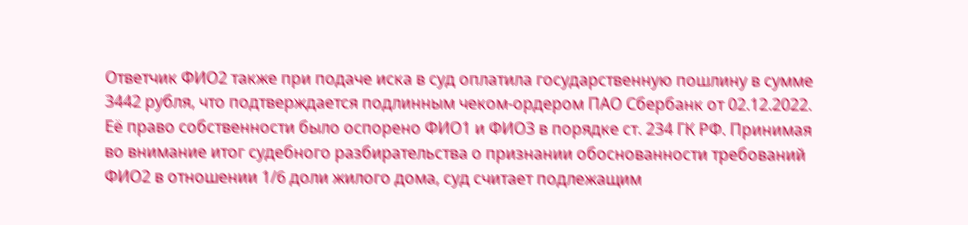Ответчик ФИО2 также при подаче иска в суд оплатила государственную пошлину в сумме 3442 рубля, что подтверждается подлинным чеком-ордером ПАО Сбербанк от 02.12.2022. Её право собственности было оспорено ФИО1 и ФИО3 в порядке ст. 234 ГК РФ. Принимая во внимание итог судебного разбирательства о признании обоснованности требований ФИО2 в отношении 1/6 доли жилого дома, суд считает подлежащим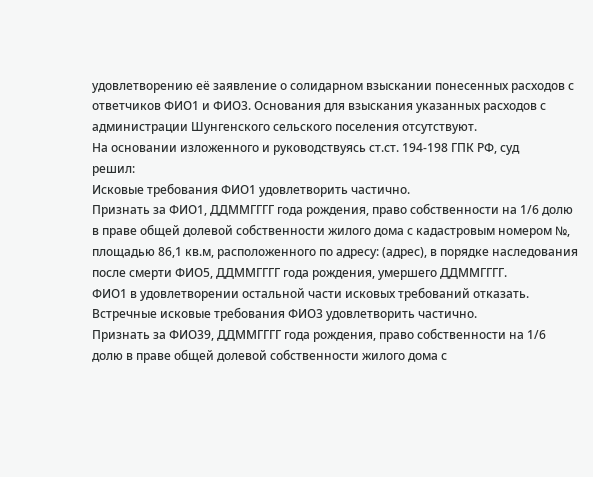удовлетворению её заявление о солидарном взыскании понесенных расходов с ответчиков ФИО1 и ФИО3. Основания для взыскания указанных расходов с администрации Шунгенского сельского поселения отсутствуют.
На основании изложенного и руководствуясь ст.ст. 194-198 ГПК РФ, суд
решил:
Исковые требования ФИО1 удовлетворить частично.
Признать за ФИО1, ДДММГГГГ года рождения, право собственности на 1/6 долю в праве общей долевой собственности жилого дома с кадастровым номером №, площадью 86,1 кв.м, расположенного по адресу: (адрес), в порядке наследования после смерти ФИО5, ДДММГГГГ года рождения, умершего ДДММГГГГ.
ФИО1 в удовлетворении остальной части исковых требований отказать.
Встречные исковые требования ФИО3 удовлетворить частично.
Признать за ФИО39, ДДММГГГГ года рождения, право собственности на 1/6 долю в праве общей долевой собственности жилого дома с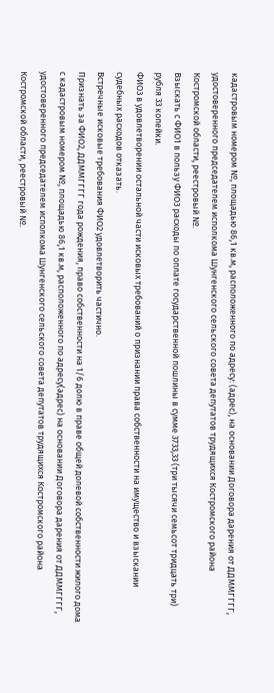кадастровым номером №, площадью 86,1 кв.м, расположенного по адресу: (адрес), на основании Договора дарения от ДДММГГГГ, удостоверенного председателем исполкома Шунгенского сельского совета депутатов трудящихся Костромского района Костромской области, реестровый №.
Взыскать с ФИО1 в пользу ФИО3 расходы по оплате государственной пошлины в сумме 3733,33 (три тысячи семьсот тридцать три) рубля 33 копейки.
ФИО3 в удовлетворении остальной части исковых требований о признании права собственности на имущество и взыскании судебных расходов отказать.
Встречные исковые требования ФИО2 удовлетворить частично.
Признать за ФИО2, ДДММГГГГ года рождения, право собственности на 1/6 долю в праве общей долевой собственности жилого дома с кадастровым номером №, площадью 86,1 кв.м, расположенного по адресу(адрес) на основании Договора дарения от ДДММГГГГ, удостоверенного председателем исполкома Шунгенского сельского совета депутатов трудящихся Костромского района Костромской области, реестровый №.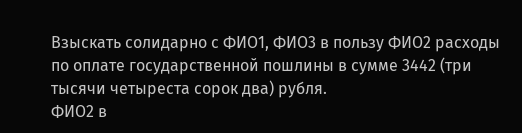Взыскать солидарно с ФИО1, ФИО3 в пользу ФИО2 расходы по оплате государственной пошлины в сумме 3442 (три тысячи четыреста сорок два) рубля.
ФИО2 в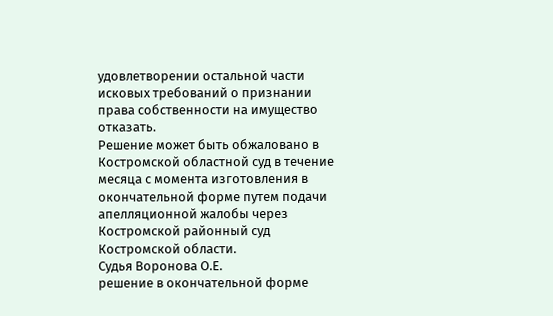удовлетворении остальной части исковых требований о признании права собственности на имущество отказать.
Решение может быть обжаловано в Костромской областной суд в течение месяца с момента изготовления в окончательной форме путем подачи апелляционной жалобы через Костромской районный суд Костромской области.
Судья Воронова О.Е.
решение в окончательной форме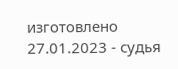изготовлено 27.01.2023 - судья